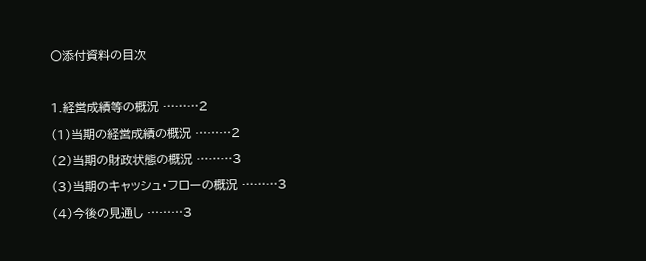〇添付資料の目次



1.経営成績等の概況 ………2

(1)当期の経営成績の概況 ………2

(2)当期の財政状態の概況 ………3

(3)当期のキャッシュ・フローの概況 ………3

(4)今後の見通し ………3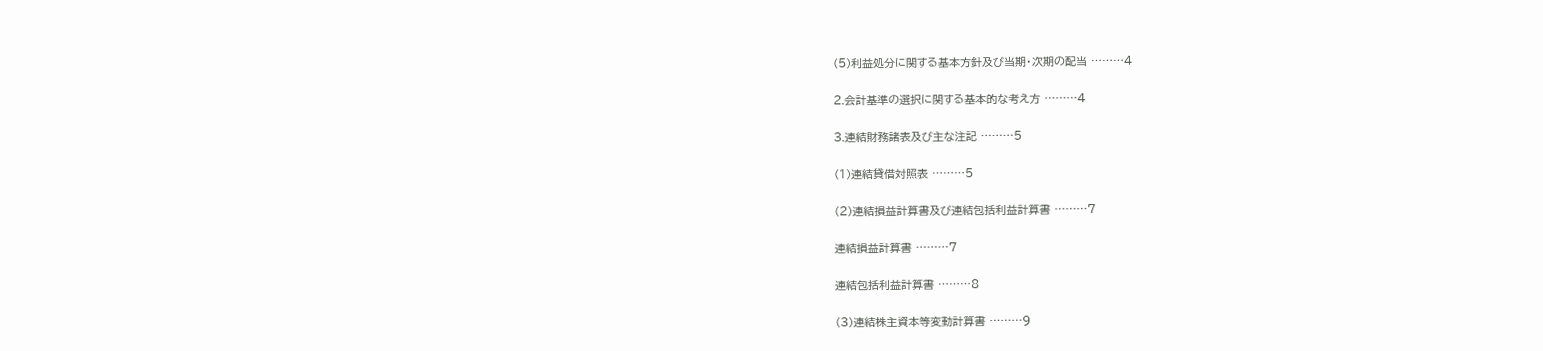(5)利益処分に関する基本方針及び当期・次期の配当 ………4

2.会計基準の選択に関する基本的な考え方 ………4

3.連結財務諸表及び主な注記 ………5

(1)連結貸借対照表 ………5

(2)連結損益計算書及び連結包括利益計算書 ………7

連結損益計算書 ………7

連結包括利益計算書 ………8

(3)連結株主資本等変動計算書 ………9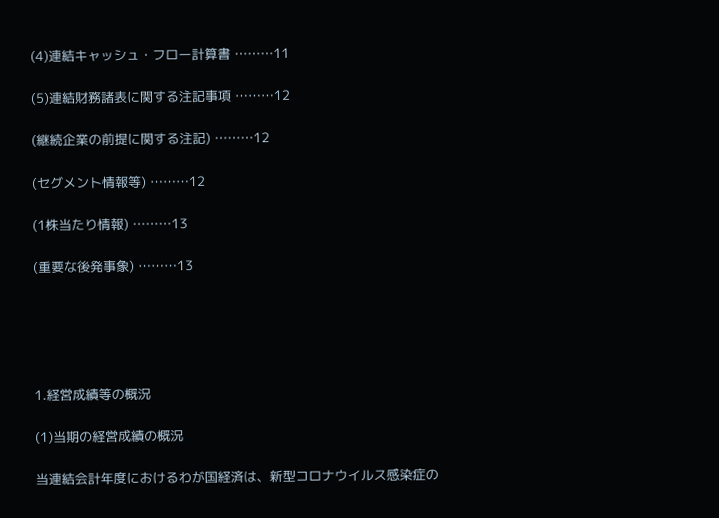(4)連結キャッシュ・フロー計算書 ………11

(5)連結財務諸表に関する注記事項 ………12

(継続企業の前提に関する注記) ………12

(セグメント情報等) ………12

(1株当たり情報) ………13

(重要な後発事象) ………13





1.経営成績等の概況

(1)当期の経営成績の概況

当連結会計年度におけるわが国経済は、新型コロナウイルス感染症の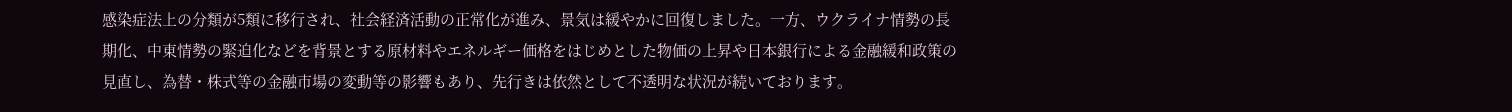感染症法上の分類が5類に移行され、社会経済活動の正常化が進み、景気は緩やかに回復しました。一方、ウクライナ情勢の長期化、中東情勢の緊迫化などを背景とする原材料やエネルギー価格をはじめとした物価の上昇や日本銀行による金融緩和政策の見直し、為替・株式等の金融市場の変動等の影響もあり、先行きは依然として不透明な状況が続いております。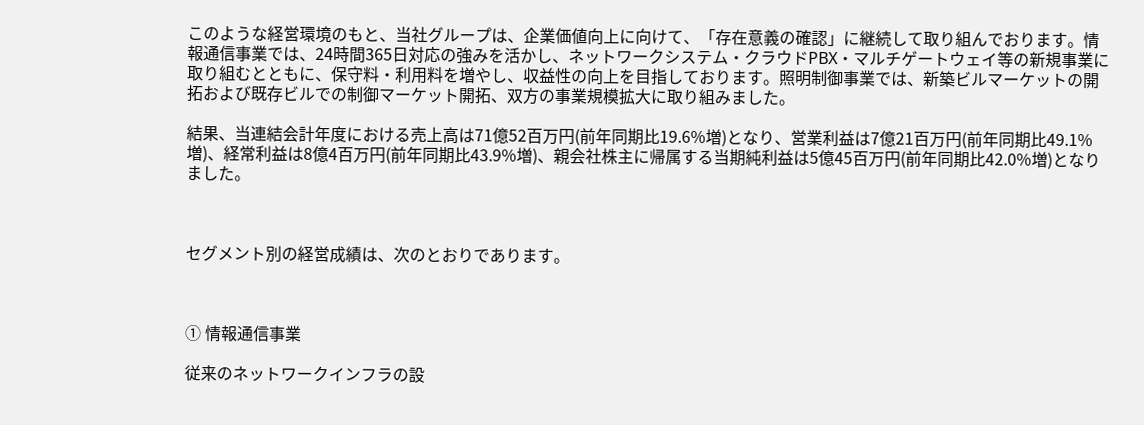このような経営環境のもと、当社グループは、企業価値向上に向けて、「存在意義の確認」に継続して取り組んでおります。情報通信事業では、24時間365日対応の強みを活かし、ネットワークシステム・クラウドPBX・マルチゲートウェイ等の新規事業に取り組むとともに、保守料・利用料を増やし、収益性の向上を目指しております。照明制御事業では、新築ビルマーケットの開拓および既存ビルでの制御マーケット開拓、双方の事業規模拡大に取り組みました。

結果、当連結会計年度における売上高は71億52百万円(前年同期比19.6%増)となり、営業利益は7億21百万円(前年同期比49.1%増)、経常利益は8億4百万円(前年同期比43.9%増)、親会社株主に帰属する当期純利益は5億45百万円(前年同期比42.0%増)となりました。



セグメント別の経営成績は、次のとおりであります。



① 情報通信事業

従来のネットワークインフラの設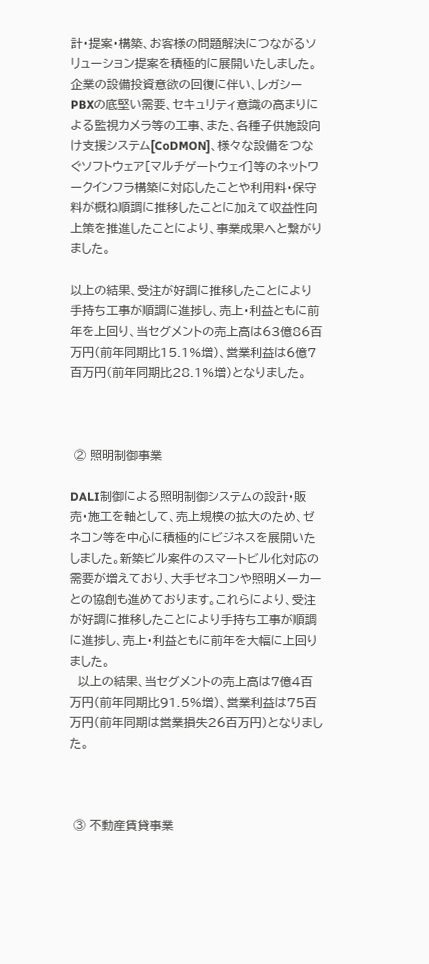計・提案・構築、お客様の問題解決につながるソリューション提案を積極的に展開いたしました。企業の設備投資意欲の回復に伴い、レガシーPBXの底堅い需要、セキュリティ意識の高まりによる監視カメラ等の工事、また、各種子供施設向け支援システム[CoDMON]、様々な設備をつなぐソフトウェア[マルチゲートウェイ]等のネットワークインフラ構築に対応したことや利用料・保守料が概ね順調に推移したことに加えて収益性向上策を推進したことにより、事業成果へと繋がりました。

以上の結果、受注が好調に推移したことにより手持ち工事が順調に進捗し、売上・利益ともに前年を上回り、当セグメントの売上高は63億86百万円(前年同期比15.1%増)、営業利益は6億7百万円(前年同期比28.1%増)となりました。



 ② 照明制御事業

DALI制御による照明制御システムの設計・販売・施工を軸として、売上規模の拡大のため、ゼネコン等を中心に積極的にビジネスを展開いたしました。新築ビル案件のスマートビル化対応の需要が増えており、大手ゼネコンや照明メーカーとの協創も進めております。これらにより、受注が好調に推移したことにより手持ち工事が順調に進捗し、売上・利益ともに前年を大幅に上回りました。
  以上の結果、当セグメントの売上高は7億4百万円(前年同期比91.5%増)、営業利益は75百万円(前年同期は営業損失26百万円)となりました。



 ③ 不動産賃貸事業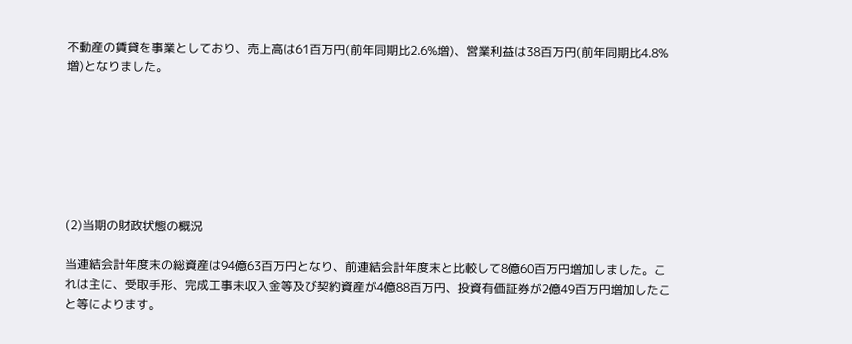不動産の賃貸を事業としており、売上高は61百万円(前年同期比2.6%増)、営業利益は38百万円(前年同期比4.8%増)となりました。







(2)当期の財政状態の概況

当連結会計年度末の総資産は94億63百万円となり、前連結会計年度末と比較して8億60百万円増加しました。これは主に、受取手形、完成工事未収入金等及び契約資産が4億88百万円、投資有価証券が2億49百万円増加したこと等によります。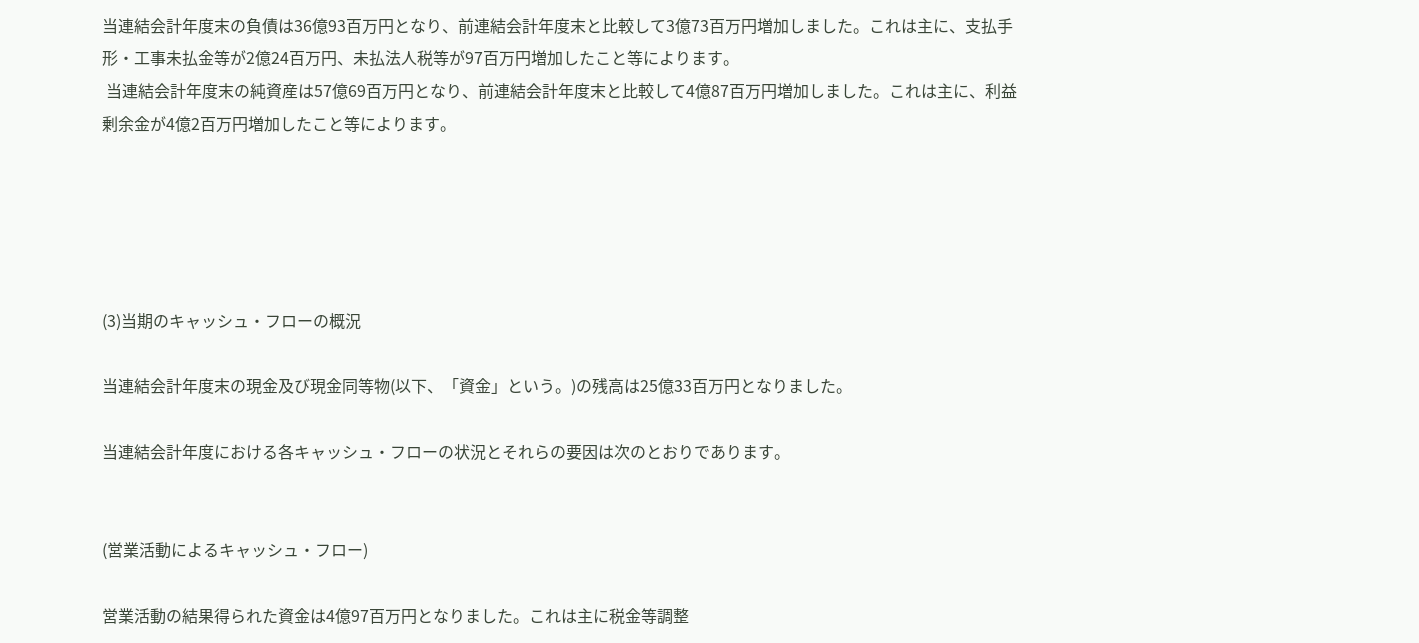当連結会計年度末の負債は36億93百万円となり、前連結会計年度末と比較して3億73百万円増加しました。これは主に、支払手形・工事未払金等が2億24百万円、未払法人税等が97百万円増加したこと等によります。
 当連結会計年度末の純資産は57億69百万円となり、前連結会計年度末と比較して4億87百万円増加しました。これは主に、利益剰余金が4億2百万円増加したこと等によります。





(3)当期のキャッシュ・フローの概況

当連結会計年度末の現金及び現金同等物(以下、「資金」という。)の残高は25億33百万円となりました。

当連結会計年度における各キャッシュ・フローの状況とそれらの要因は次のとおりであります。


(営業活動によるキャッシュ・フロー)

営業活動の結果得られた資金は4億97百万円となりました。これは主に税金等調整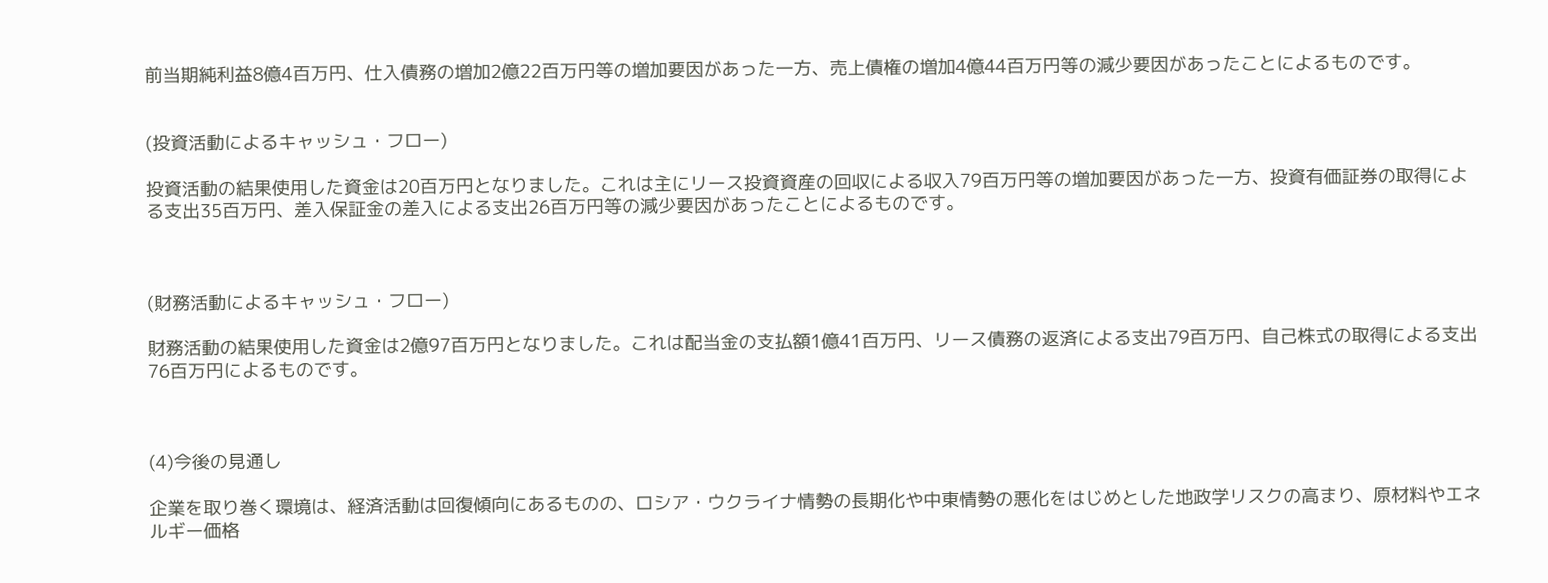前当期純利益8億4百万円、仕入債務の増加2億22百万円等の増加要因があった一方、売上債権の増加4億44百万円等の減少要因があったことによるものです。


(投資活動によるキャッシュ・フロー)

投資活動の結果使用した資金は20百万円となりました。これは主にリース投資資産の回収による収入79百万円等の増加要因があった一方、投資有価証券の取得による支出35百万円、差入保証金の差入による支出26百万円等の減少要因があったことによるものです。



(財務活動によるキャッシュ・フロー)

財務活動の結果使用した資金は2億97百万円となりました。これは配当金の支払額1億41百万円、リース債務の返済による支出79百万円、自己株式の取得による支出76百万円によるものです。



(4)今後の見通し

企業を取り巻く環境は、経済活動は回復傾向にあるものの、ロシア・ウクライナ情勢の長期化や中東情勢の悪化をはじめとした地政学リスクの高まり、原材料やエネルギー価格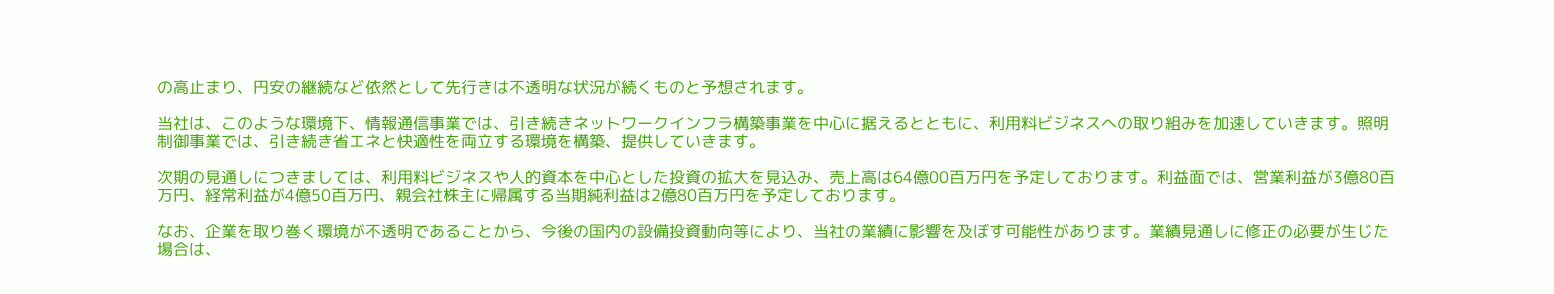の高止まり、円安の継続など依然として先行きは不透明な状況が続くものと予想されます。

当社は、このような環境下、情報通信事業では、引き続きネットワークインフラ構築事業を中心に据えるとともに、利用料ビジネスへの取り組みを加速していきます。照明制御事業では、引き続き省エネと快適性を両立する環境を構築、提供していきます。

次期の見通しにつきましては、利用料ビジネスや人的資本を中心とした投資の拡大を見込み、売上高は64億00百万円を予定しております。利益面では、営業利益が3億80百万円、経常利益が4億50百万円、親会社株主に帰属する当期純利益は2億80百万円を予定しております。

なお、企業を取り巻く環境が不透明であることから、今後の国内の設備投資動向等により、当社の業績に影響を及ぼす可能性があります。業績見通しに修正の必要が生じた場合は、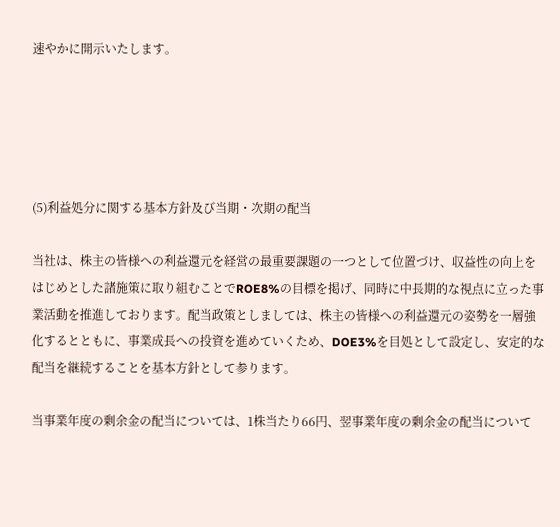速やかに開示いたします。





(5)利益処分に関する基本方針及び当期・次期の配当

当社は、株主の皆様への利益還元を経営の最重要課題の一つとして位置づけ、収益性の向上をはじめとした諸施策に取り組むことでROE8%の目標を掲げ、同時に中長期的な視点に立った事業活動を推進しております。配当政策としましては、株主の皆様への利益還元の姿勢を一層強化するとともに、事業成長への投資を進めていくため、DOE3%を目処として設定し、安定的な配当を継続することを基本方針として参ります。

当事業年度の剰余金の配当については、1株当たり66円、翌事業年度の剰余金の配当について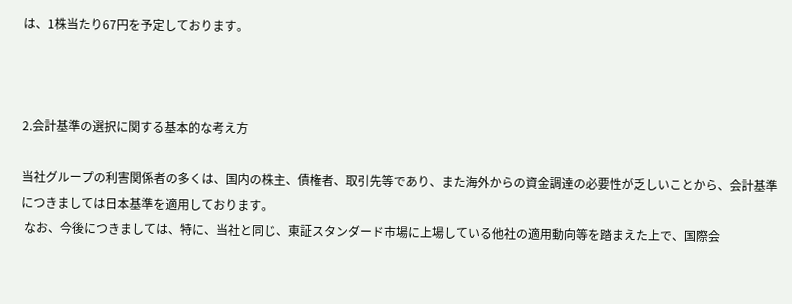は、1株当たり67円を予定しております。



2.会計基準の選択に関する基本的な考え方

当社グループの利害関係者の多くは、国内の株主、債権者、取引先等であり、また海外からの資金調達の必要性が乏しいことから、会計基準につきましては日本基準を適用しております。
 なお、今後につきましては、特に、当社と同じ、東証スタンダード市場に上場している他社の適用動向等を踏まえた上で、国際会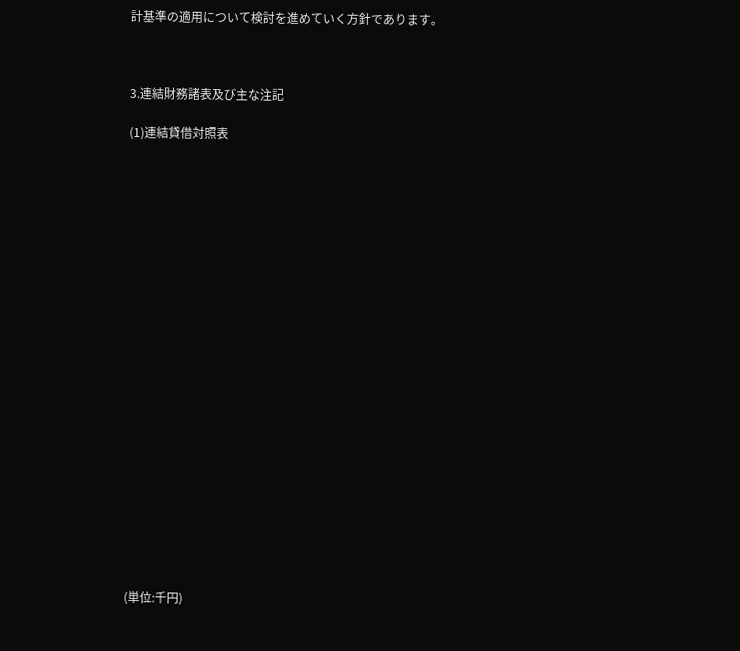計基準の適用について検討を進めていく方針であります。



3.連結財務諸表及び主な注記

(1)連結貸借対照表























(単位:千円)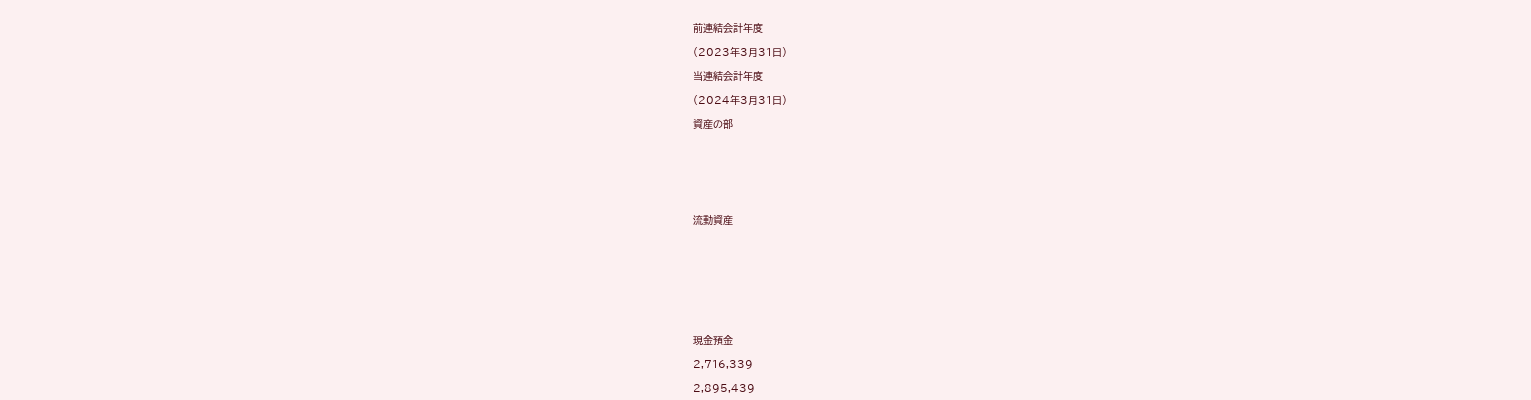前連結会計年度

(2023年3月31日)

当連結会計年度

(2024年3月31日)

資産の部







流動資産









現金預金

2,716,339

2,895,439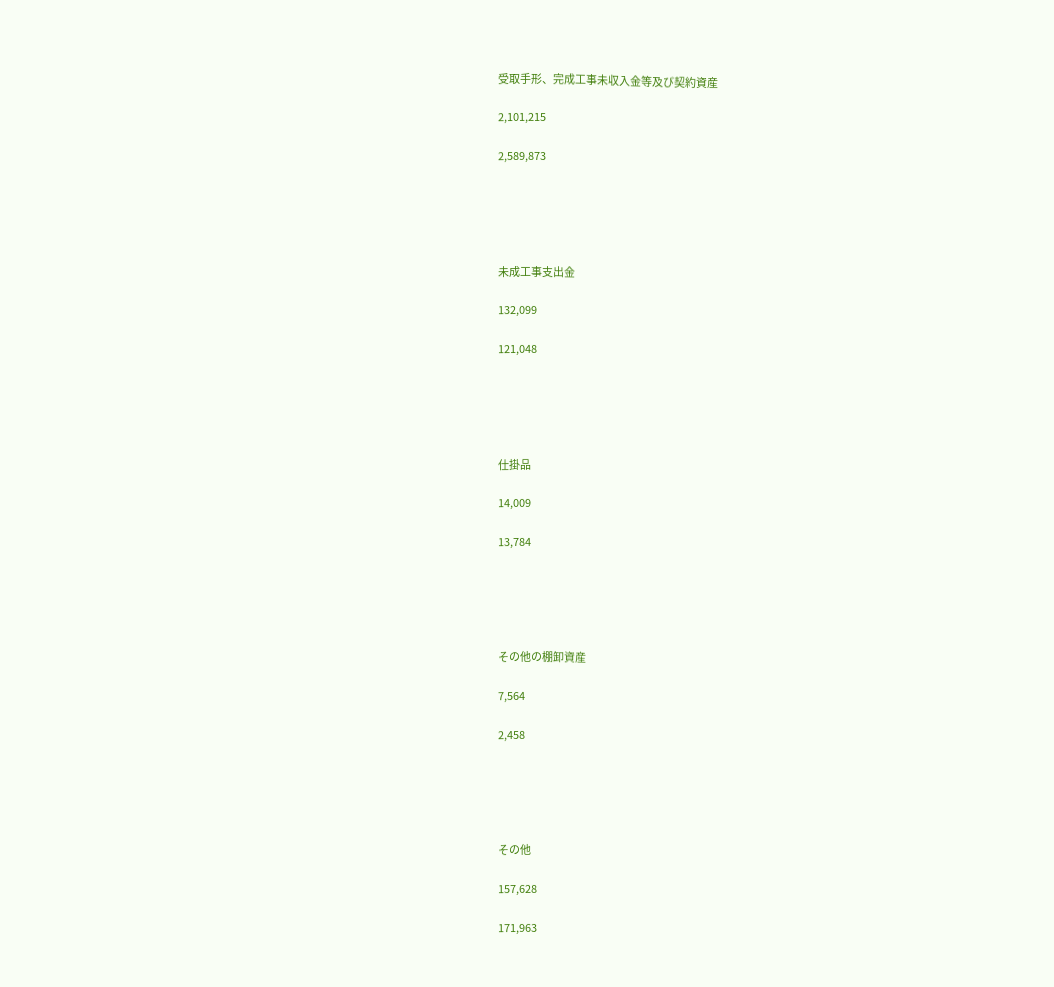受取手形、完成工事未収入金等及び契約資産

2,101,215

2,589,873





未成工事支出金

132,099

121,048





仕掛品

14,009

13,784





その他の棚卸資産

7,564

2,458





その他

157,628

171,963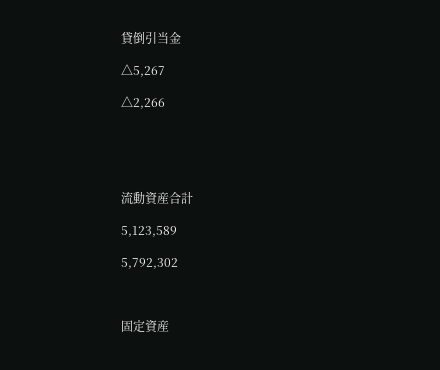貸倒引当金

△5,267

△2,266





流動資産合計

5,123,589

5,792,302



固定資産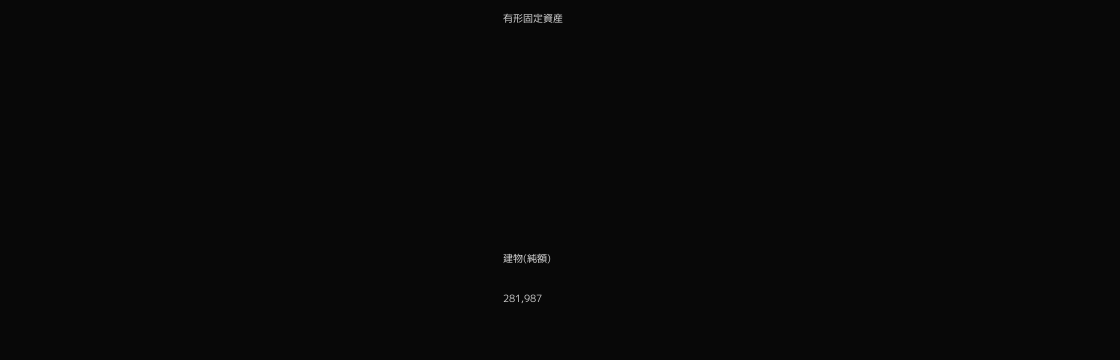有形固定資産











建物(純額)

281,987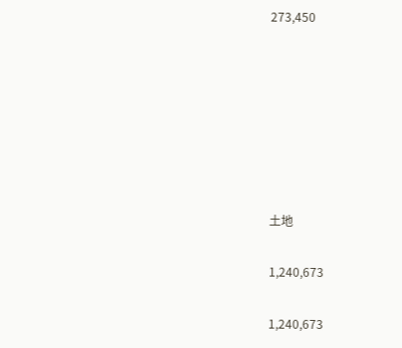273,450







土地

1,240,673

1,240,673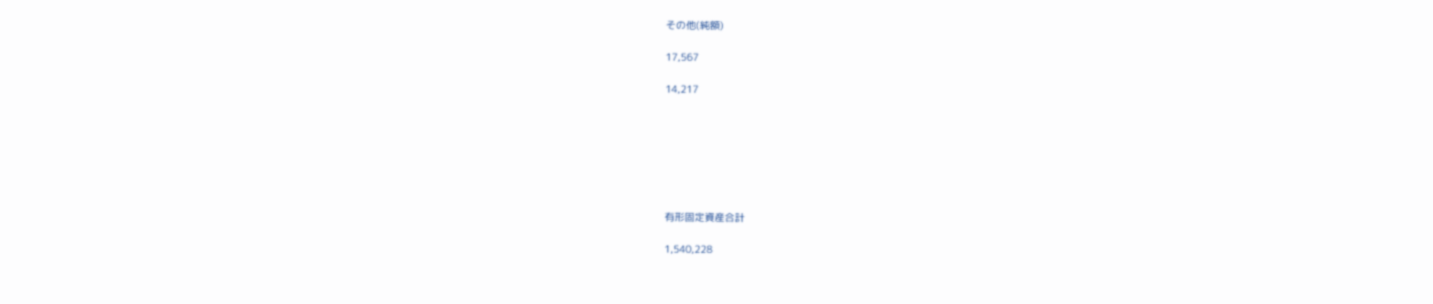その他(純額)

17,567

14,217







有形固定資産合計

1,540,228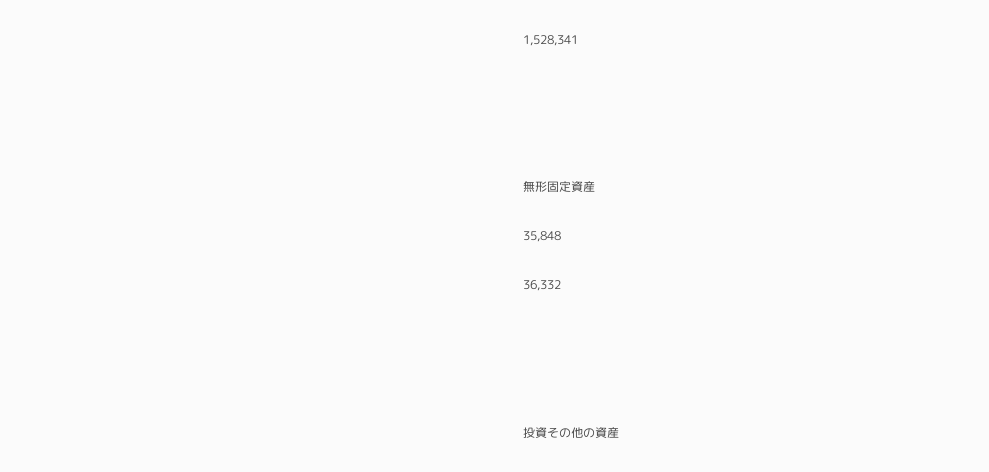1,528,341





無形固定資産

35,848

36,332





投資その他の資産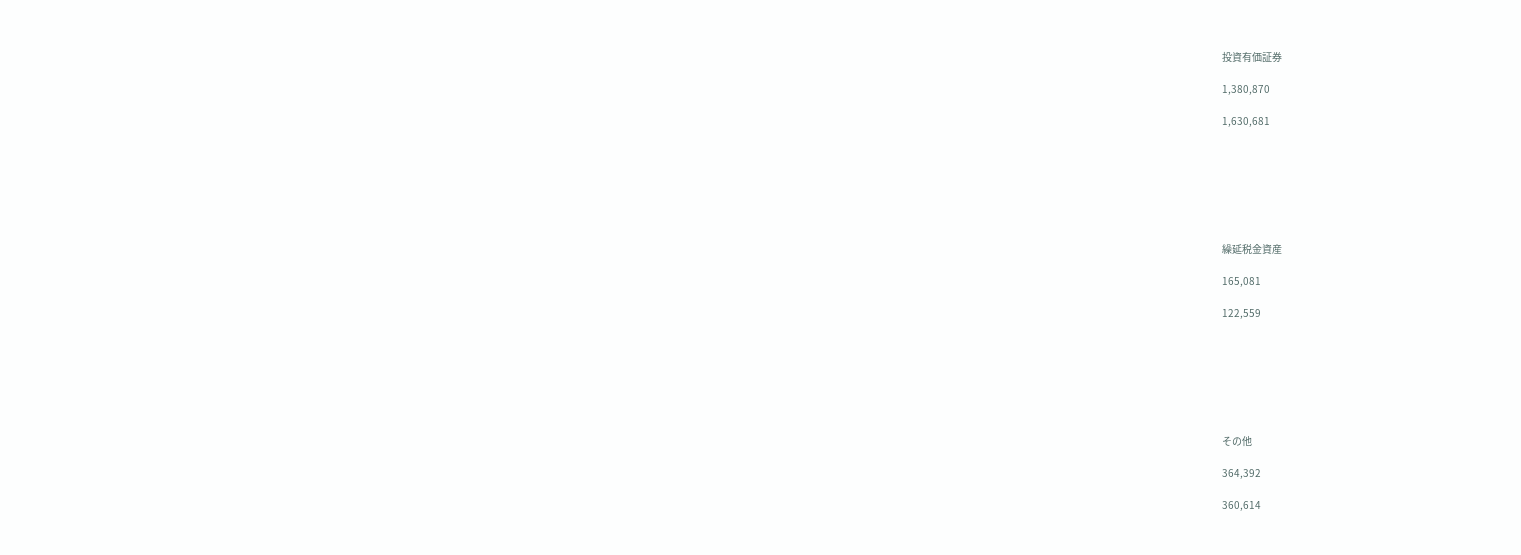投資有価証券

1,380,870

1,630,681







繰延税金資産

165,081

122,559







その他

364,392

360,614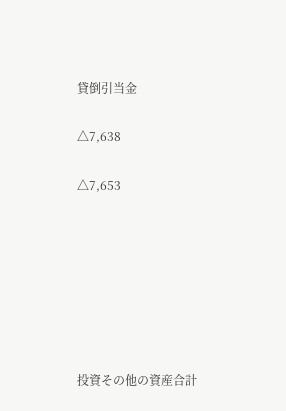貸倒引当金

△7,638

△7,653







投資その他の資産合計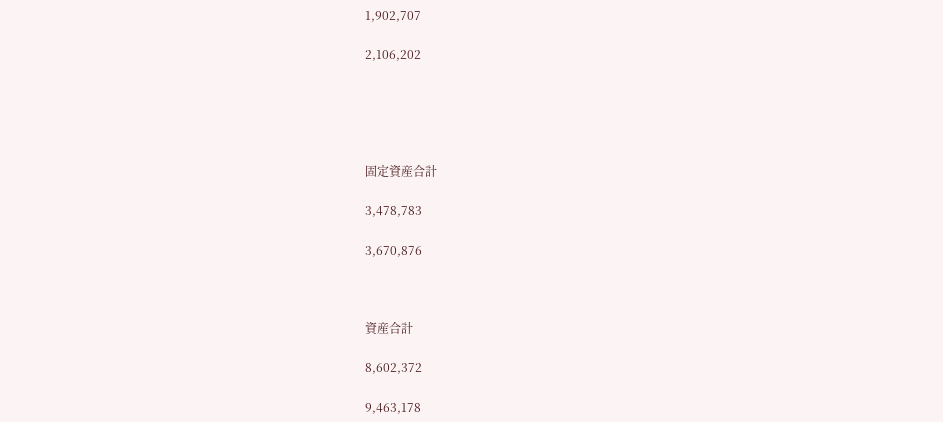1,902,707

2,106,202





固定資産合計

3,478,783

3,670,876



資産合計

8,602,372

9,463,178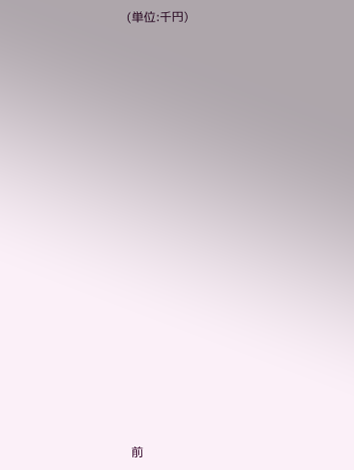(単位:千円)





















前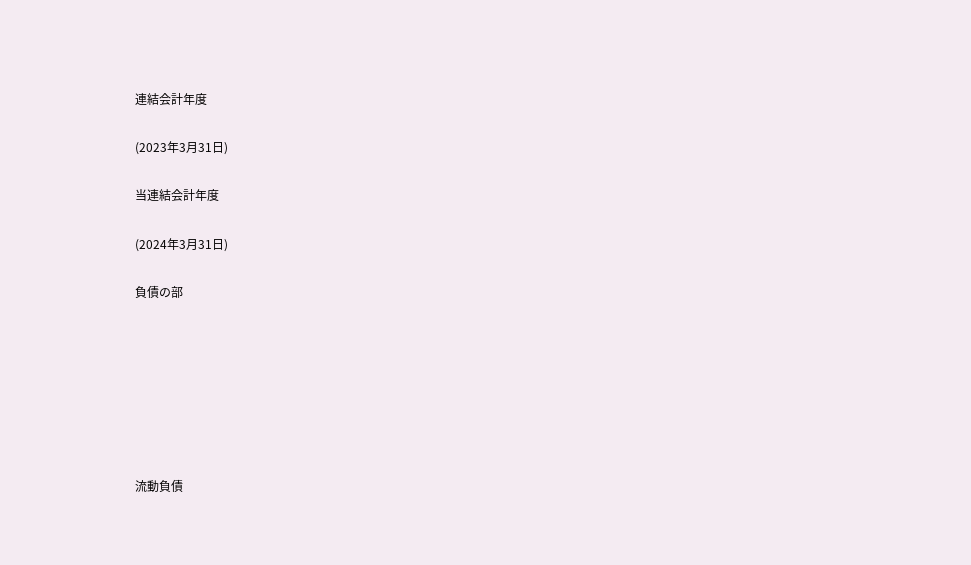連結会計年度

(2023年3月31日)

当連結会計年度

(2024年3月31日)

負債の部







流動負債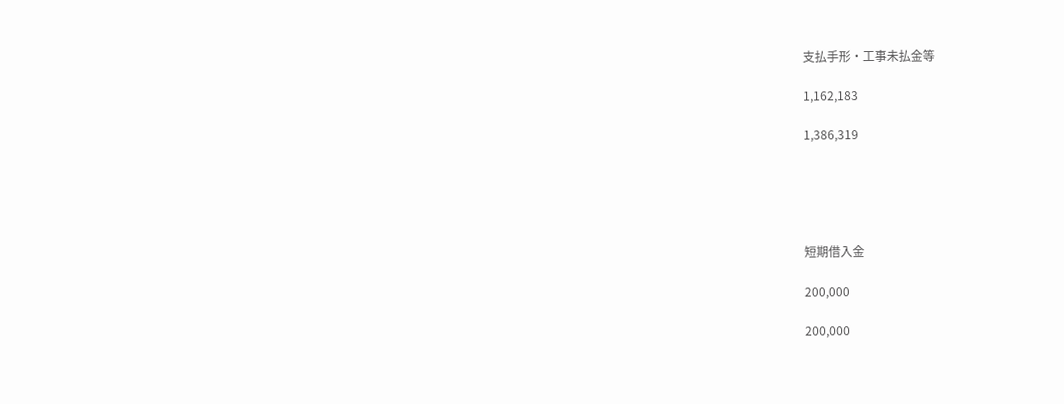支払手形・工事未払金等

1,162,183

1,386,319





短期借入金

200,000

200,000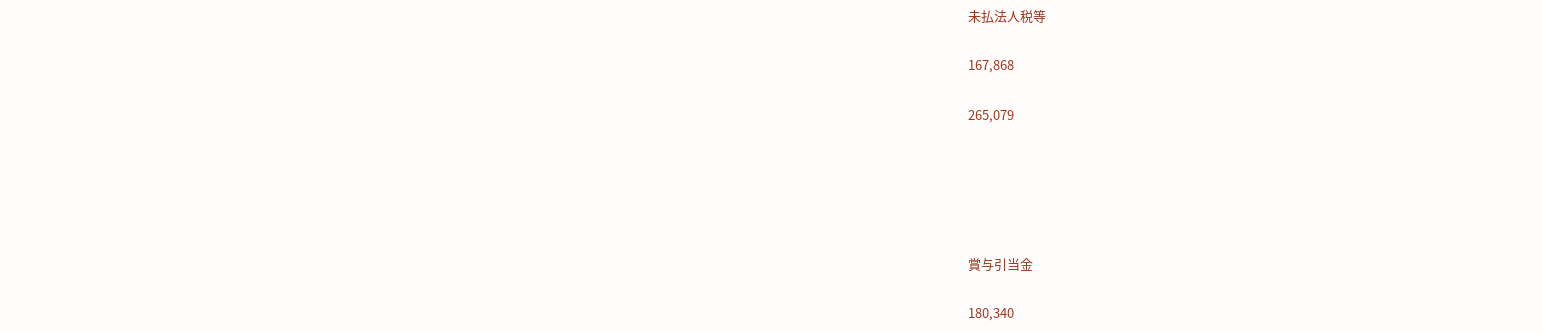未払法人税等

167,868

265,079





賞与引当金

180,340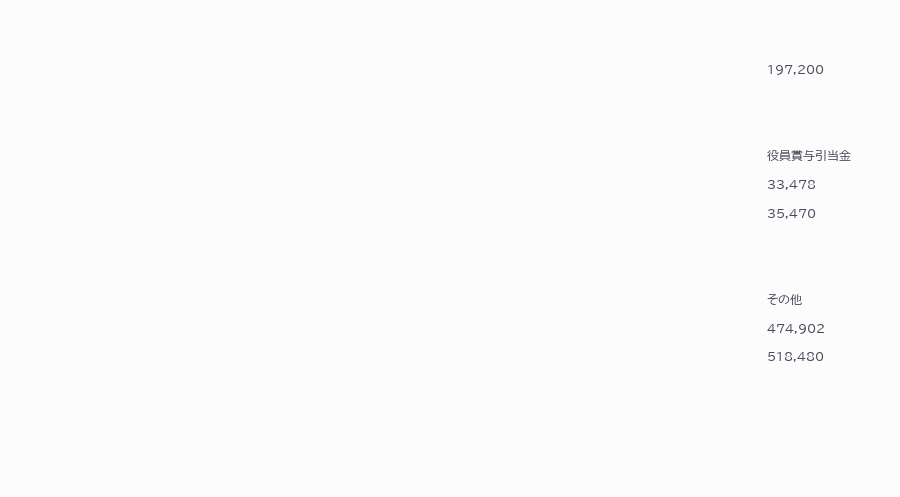197,200





役員賞与引当金

33,478

35,470





その他

474,902

518,480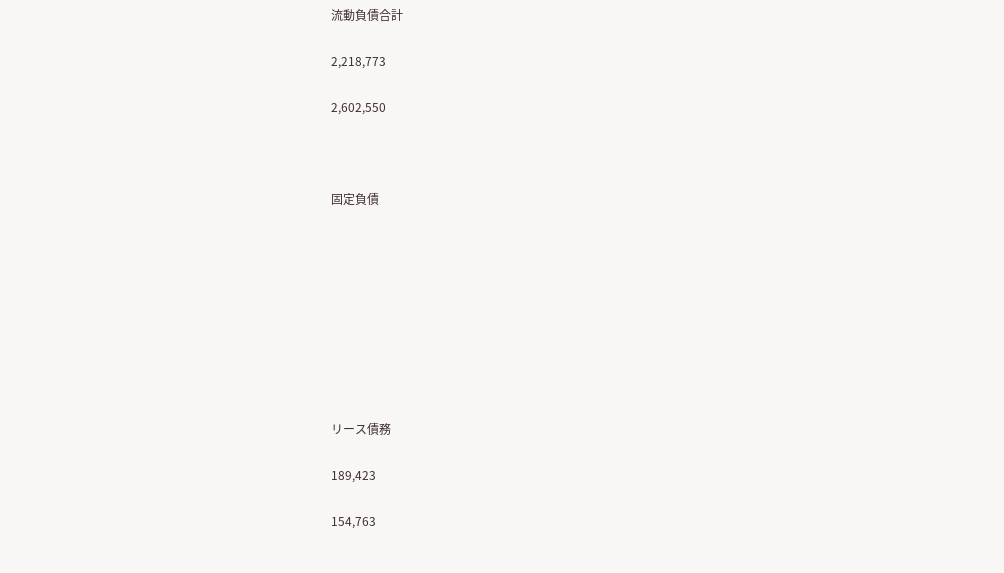流動負債合計

2,218,773

2,602,550



固定負債









リース債務

189,423

154,763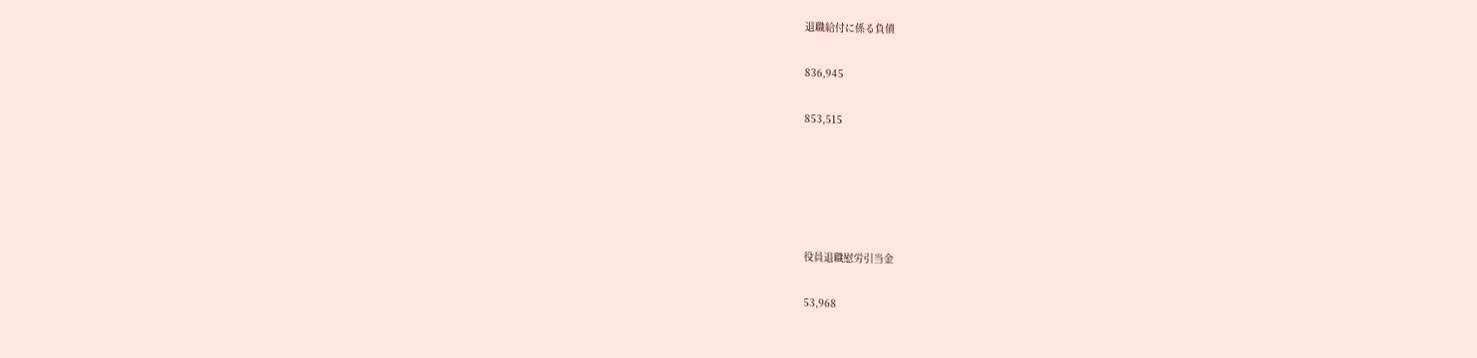退職給付に係る負債

836,945

853,515





役員退職慰労引当金

53,968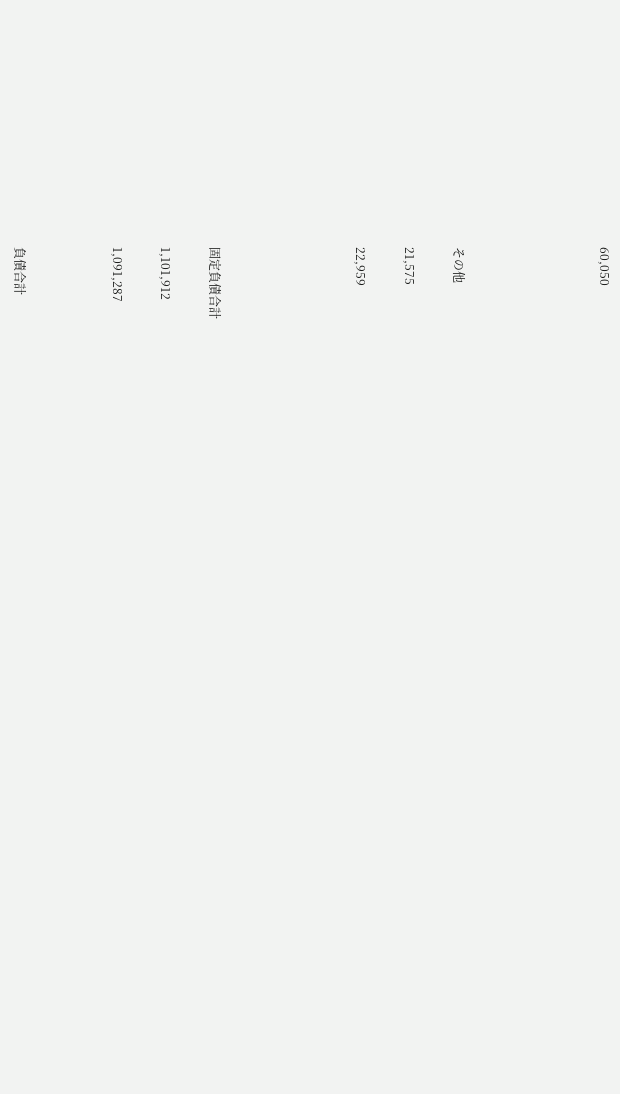60,050





その他

21,575

22,959





固定負債合計

1,101,912

1,091,287



負債合計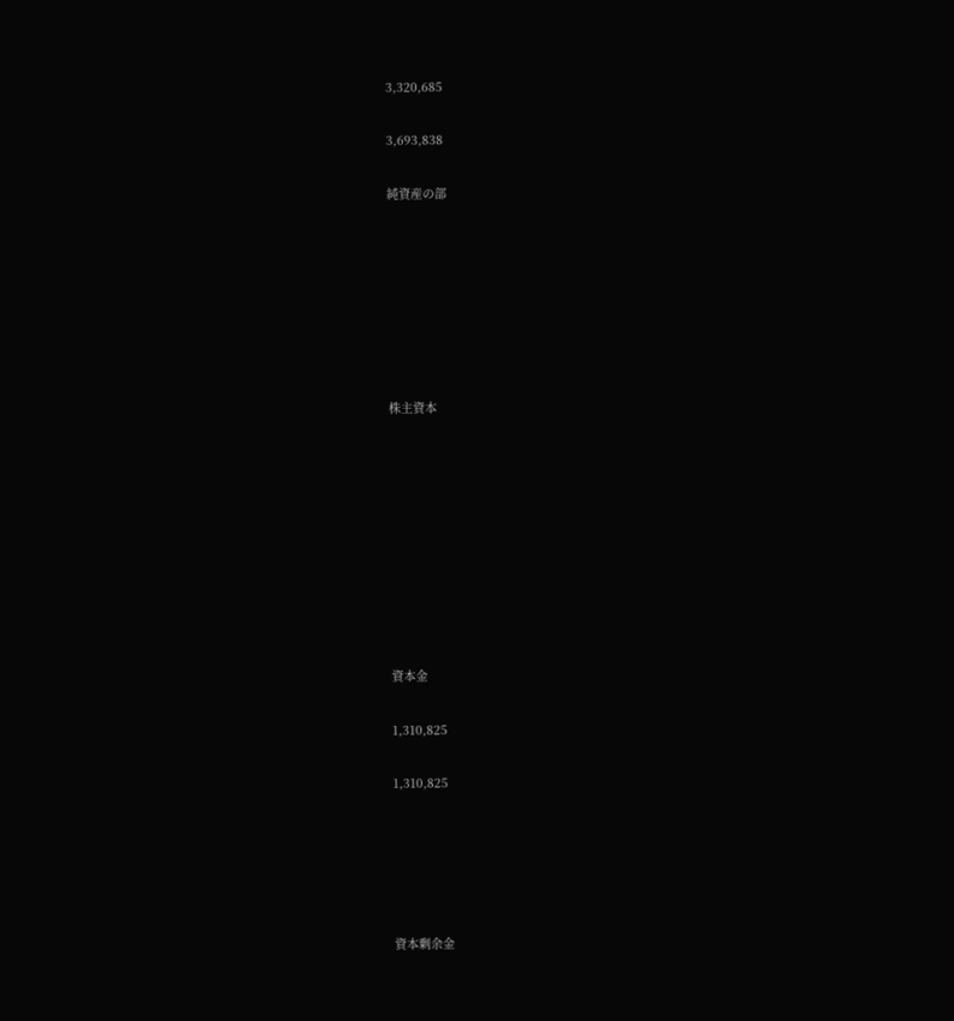3,320,685

3,693,838

純資産の部







株主資本









資本金

1,310,825

1,310,825





資本剰余金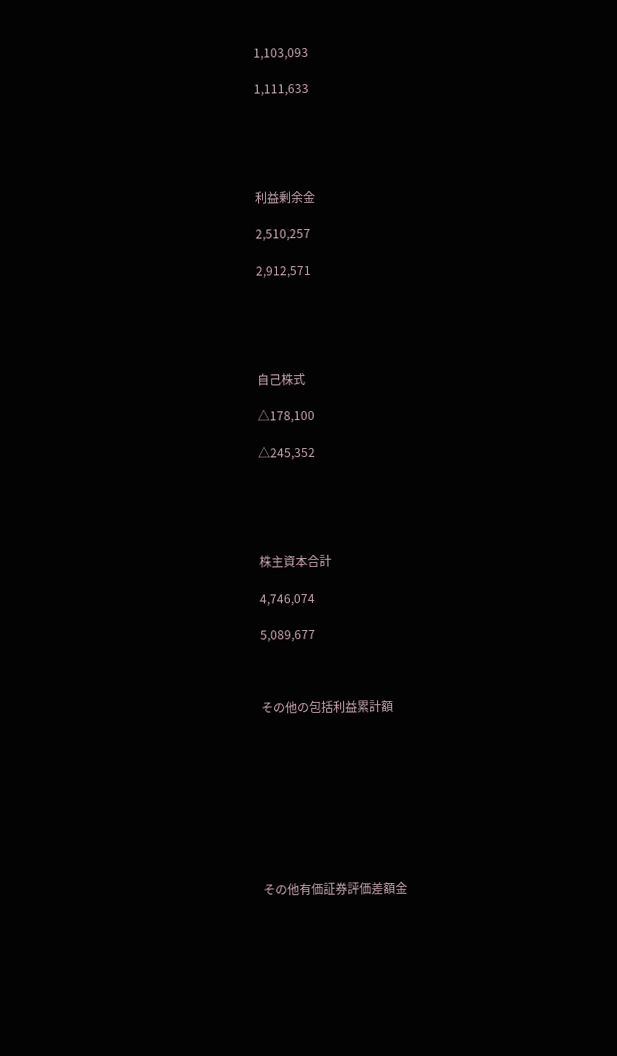1,103,093

1,111,633





利益剰余金

2,510,257

2,912,571





自己株式

△178,100

△245,352





株主資本合計

4,746,074

5,089,677



その他の包括利益累計額









その他有価証券評価差額金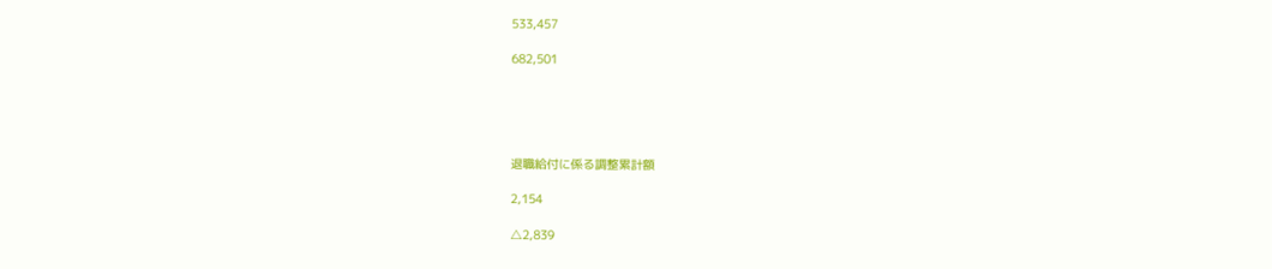533,457

682,501





退職給付に係る調整累計額

2,154

△2,839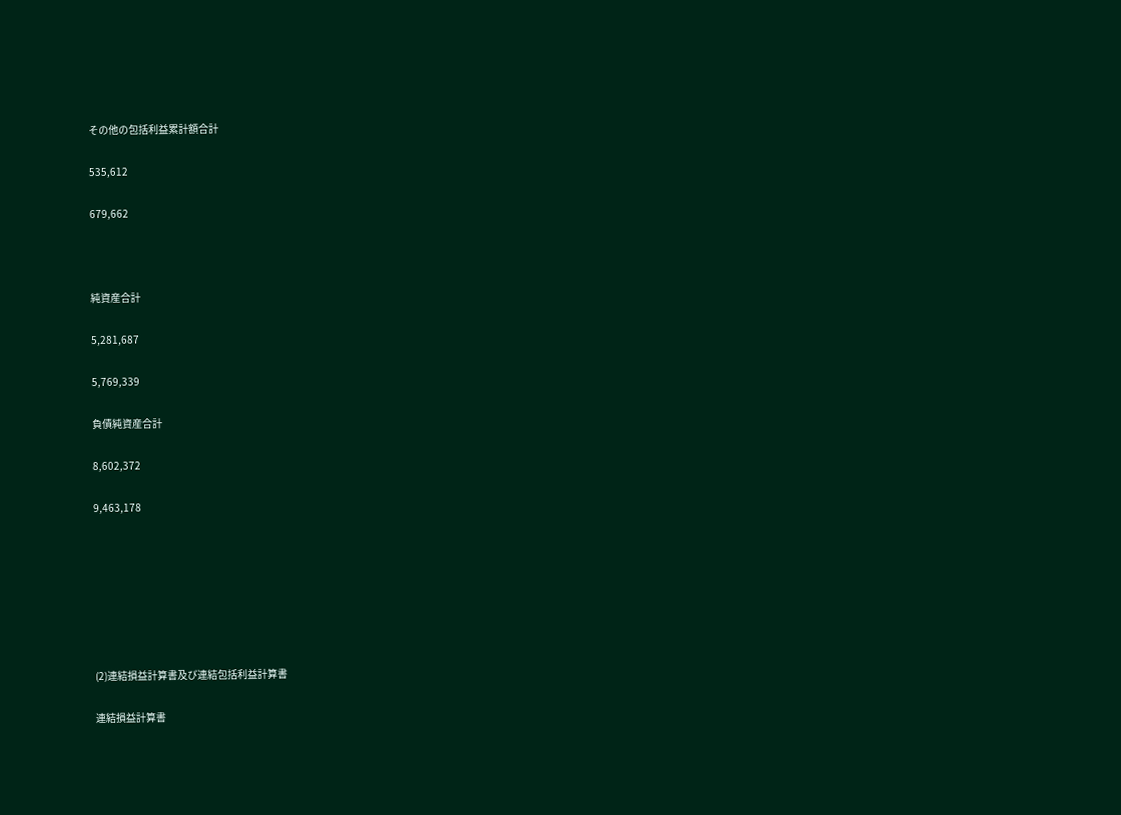その他の包括利益累計額合計

535,612

679,662



純資産合計

5,281,687

5,769,339

負債純資産合計

8,602,372

9,463,178







(2)連結損益計算書及び連結包括利益計算書

連結損益計算書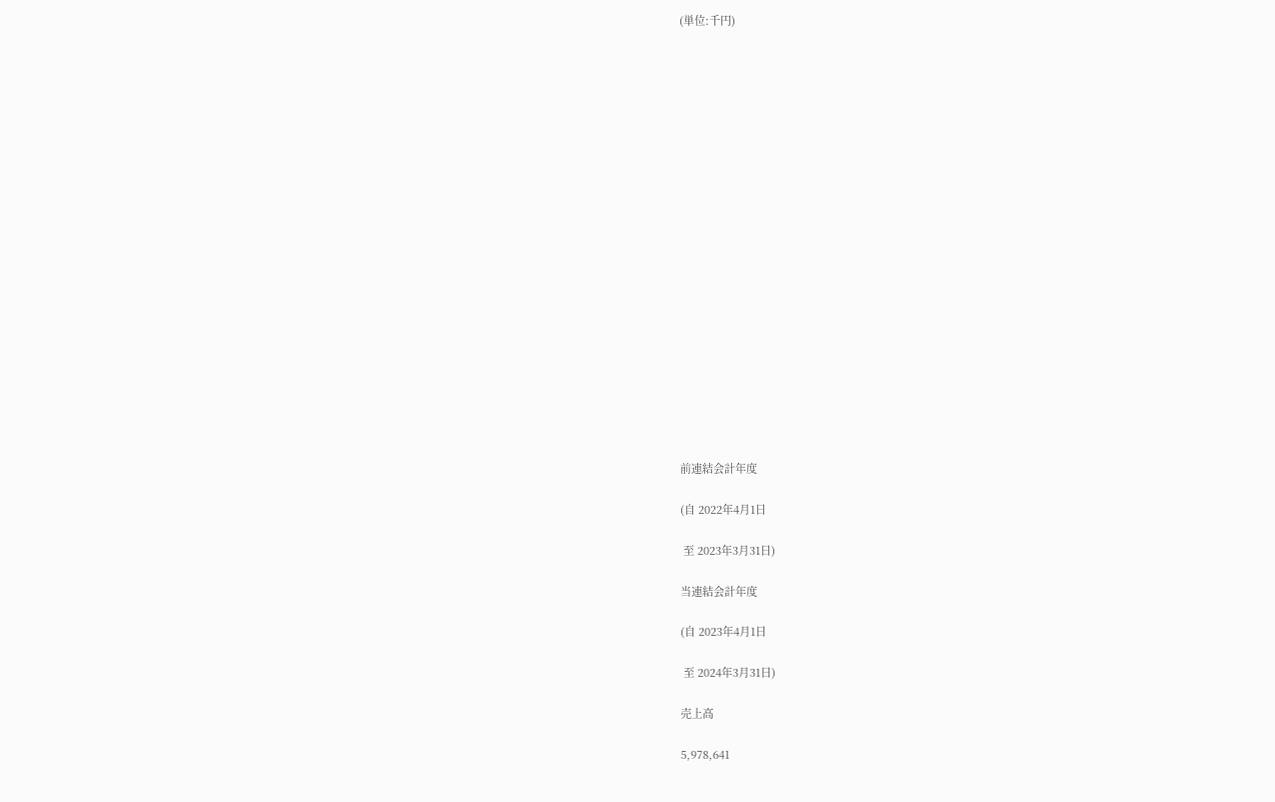(単位:千円)





















前連結会計年度

(自 2022年4月1日

 至 2023年3月31日)

当連結会計年度

(自 2023年4月1日

 至 2024年3月31日)

売上高

5,978,641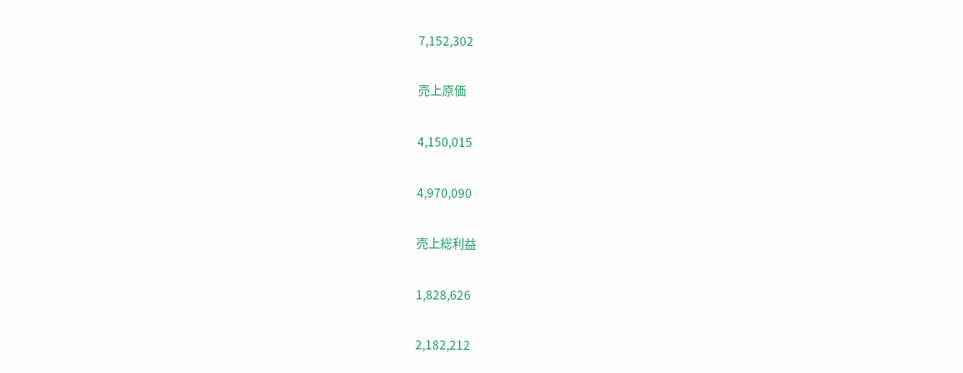7,152,302

売上原価

4,150,015

4,970,090

売上総利益

1,828,626

2,182,212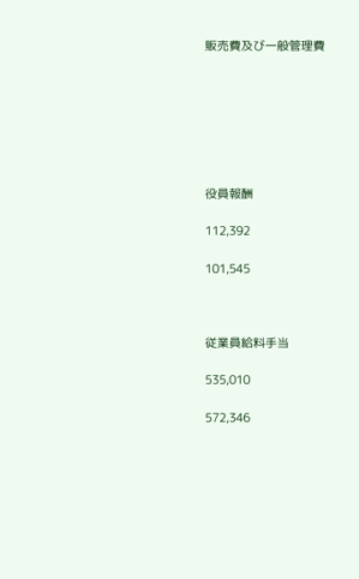販売費及び一般管理費







役員報酬

112,392

101,545



従業員給料手当

535,010

572,346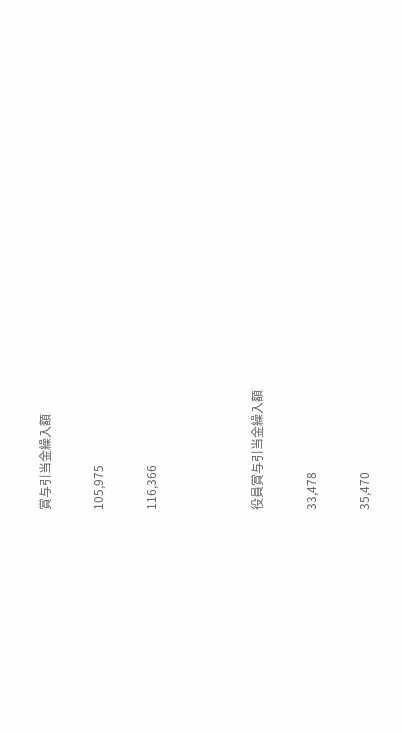賞与引当金繰入額

105,975

116,366



役員賞与引当金繰入額

33,478

35,470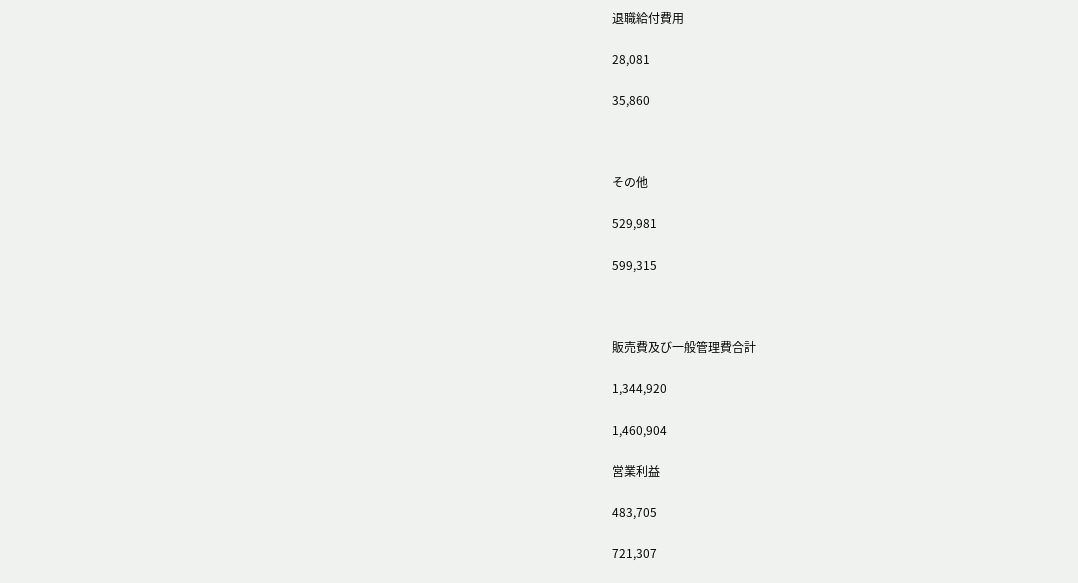退職給付費用

28,081

35,860



その他

529,981

599,315



販売費及び一般管理費合計

1,344,920

1,460,904

営業利益

483,705

721,307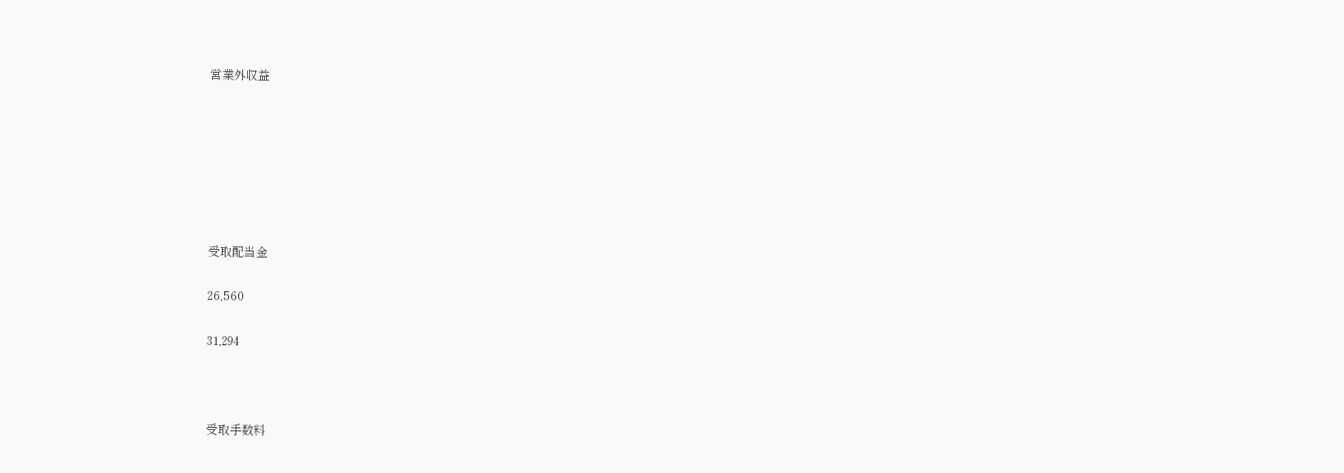営業外収益







受取配当金

26,560

31,294



受取手数料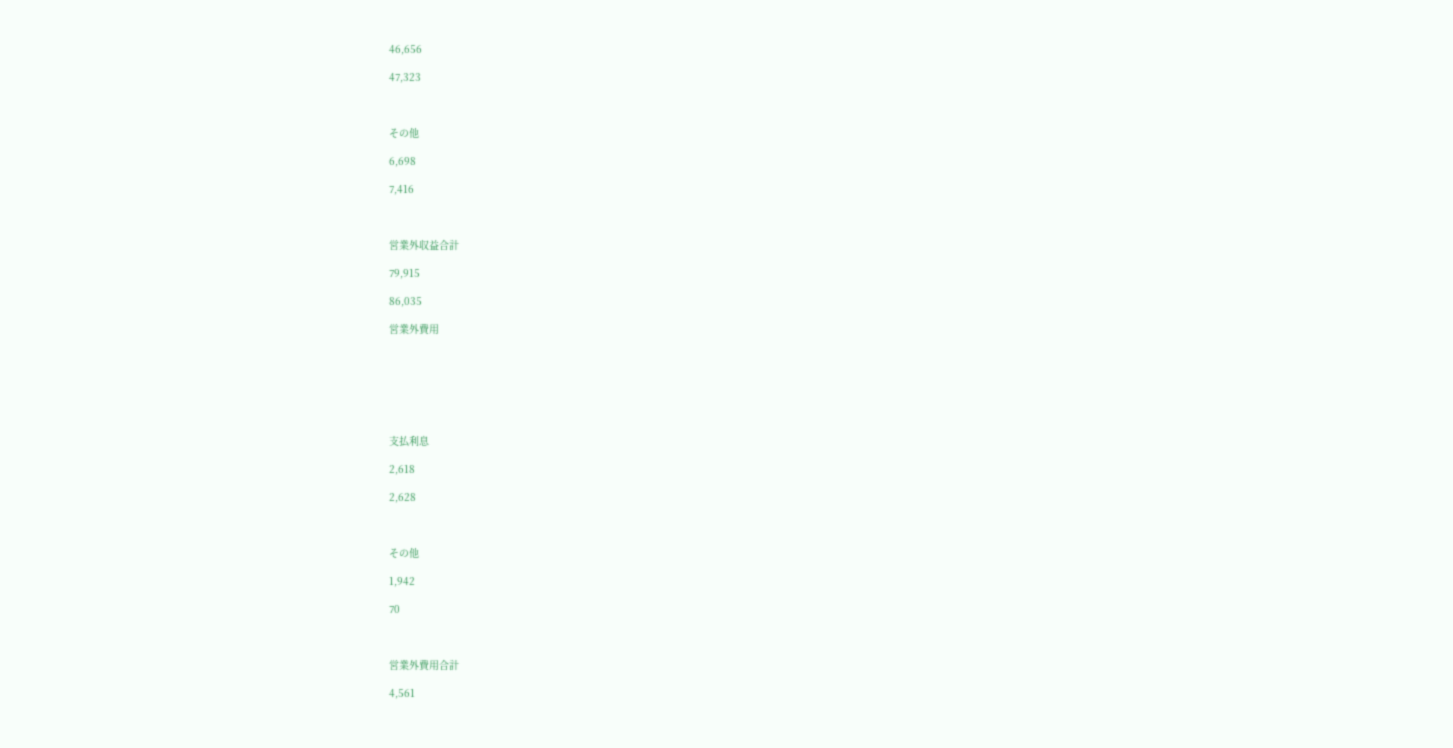46,656

47,323



その他

6,698

7,416



営業外収益合計

79,915

86,035

営業外費用







支払利息

2,618

2,628



その他

1,942

70



営業外費用合計

4,561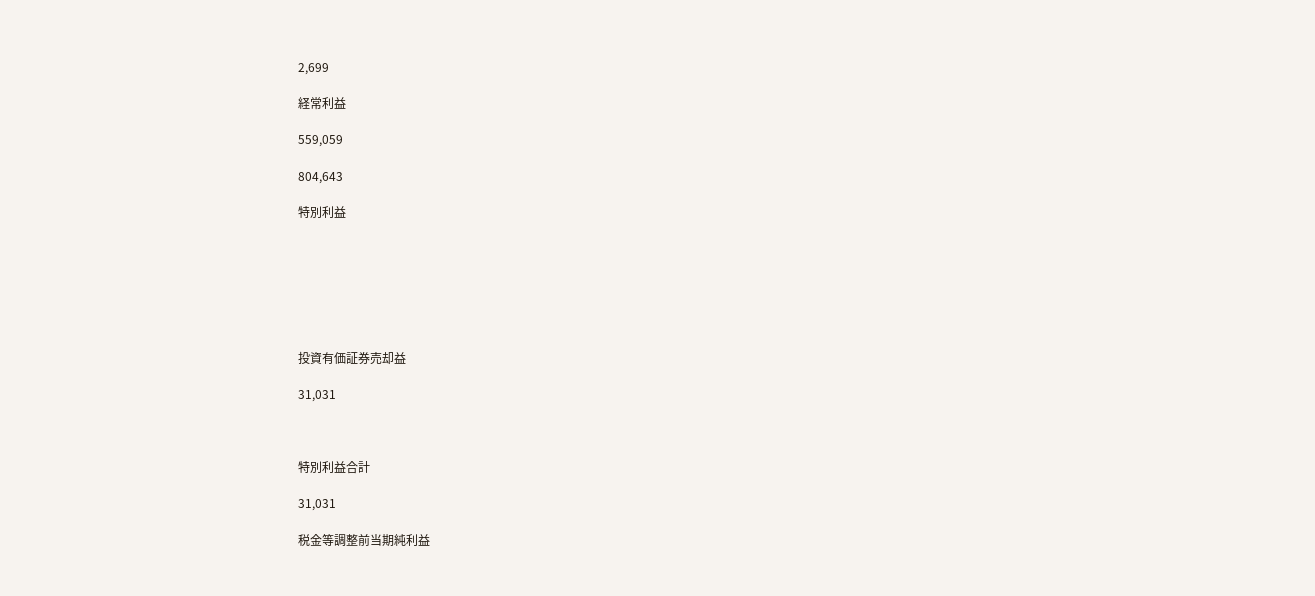2,699

経常利益

559,059

804,643

特別利益







投資有価証券売却益

31,031



特別利益合計

31,031

税金等調整前当期純利益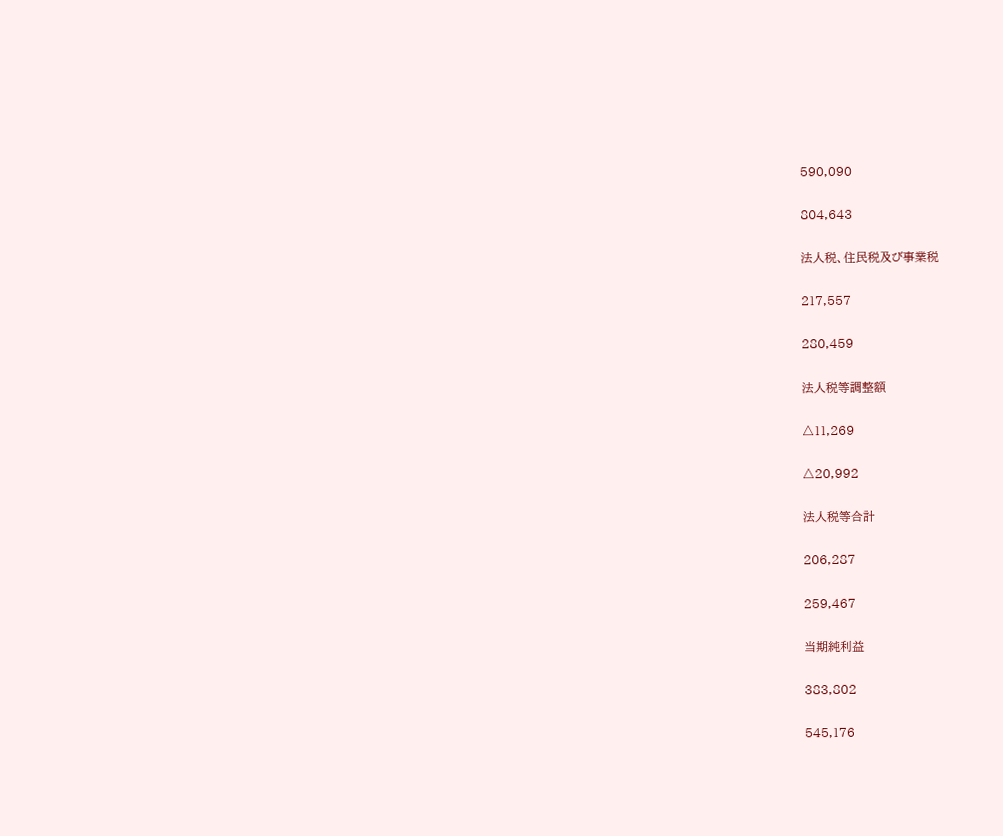590,090

804,643

法人税、住民税及び事業税

217,557

280,459

法人税等調整額

△11,269

△20,992

法人税等合計

206,287

259,467

当期純利益

383,802

545,176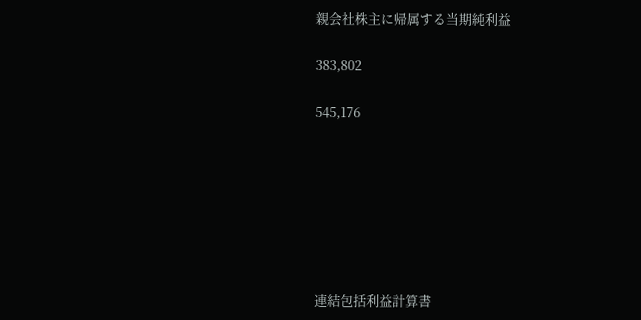親会社株主に帰属する当期純利益

383,802

545,176







連結包括利益計算書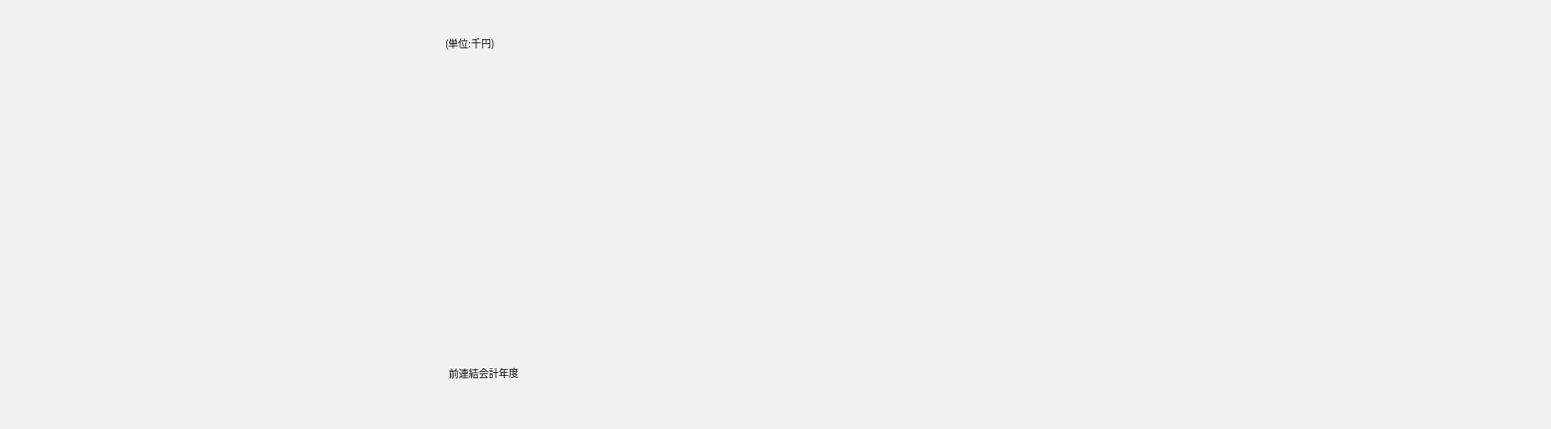(単位:千円)





















前連結会計年度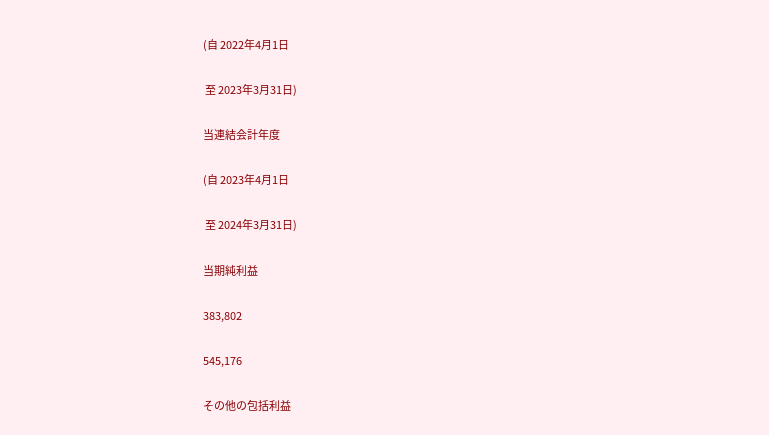(自 2022年4月1日

 至 2023年3月31日)

当連結会計年度

(自 2023年4月1日

 至 2024年3月31日)

当期純利益

383,802

545,176

その他の包括利益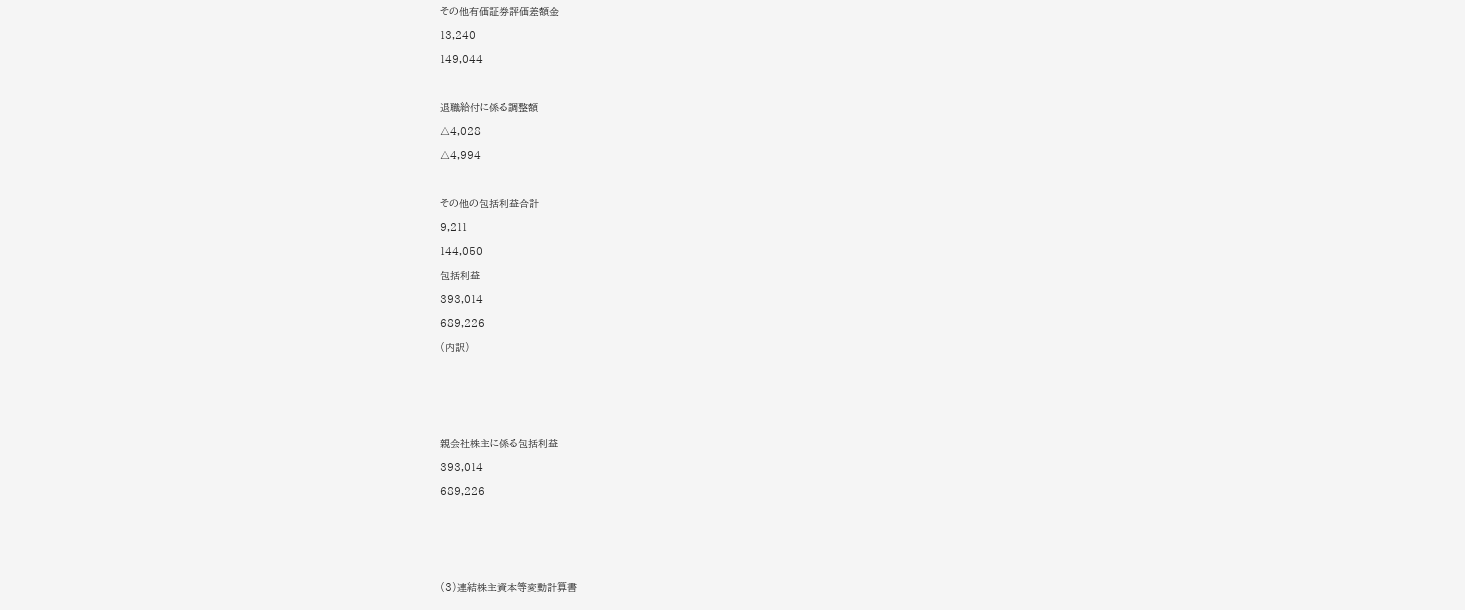その他有価証券評価差額金

13,240

149,044



退職給付に係る調整額

△4,028

△4,994



その他の包括利益合計

9,211

144,050

包括利益

393,014

689,226

(内訳)







親会社株主に係る包括利益

393,014

689,226







(3)連結株主資本等変動計算書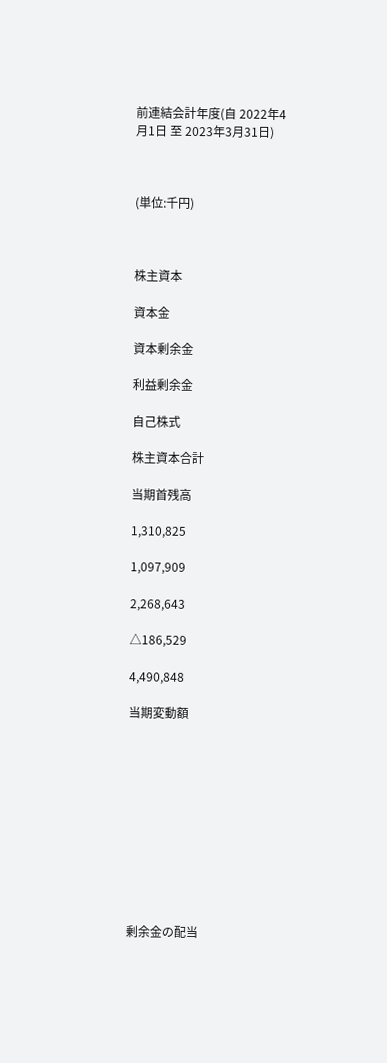前連結会計年度(自 2022年4月1日 至 2023年3月31日)



(単位:千円)



株主資本

資本金

資本剰余金

利益剰余金

自己株式

株主資本合計

当期首残高

1,310,825

1,097,909

2,268,643

△186,529

4,490,848

当期変動額











剰余金の配当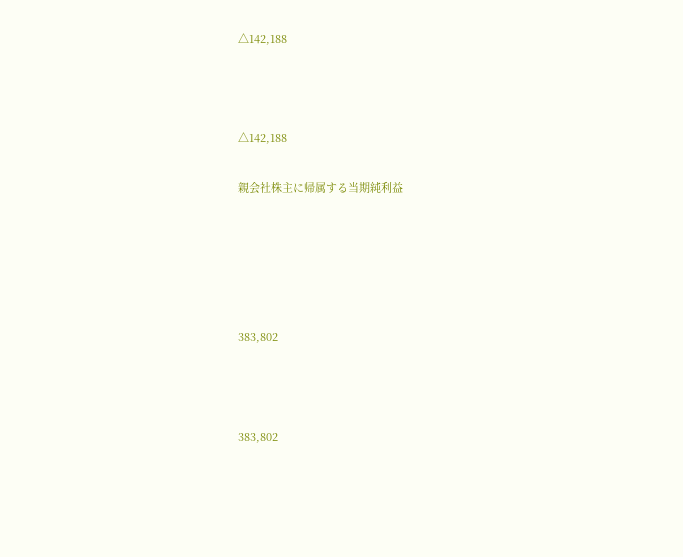△142,188



△142,188

親会社株主に帰属する当期純利益





383,802



383,802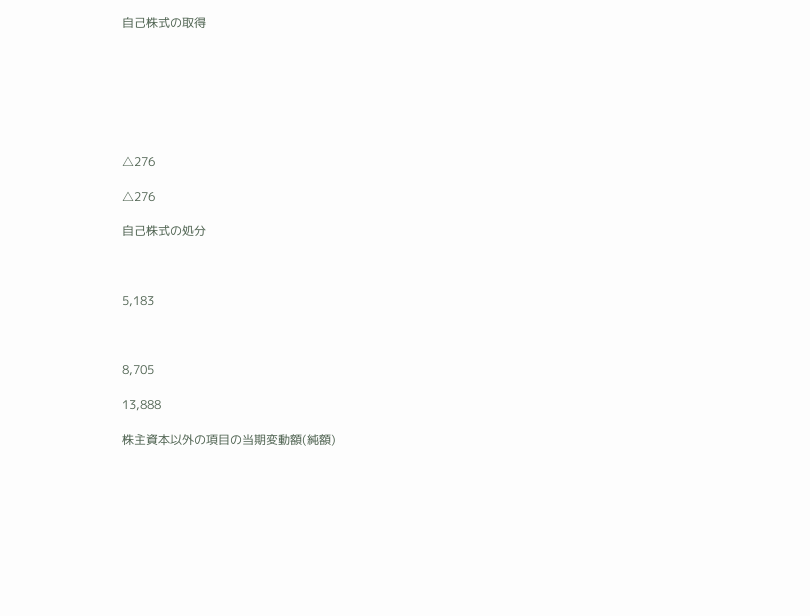自己株式の取得







△276

△276

自己株式の処分



5,183



8,705

13,888

株主資本以外の項目の当期変動額(純額)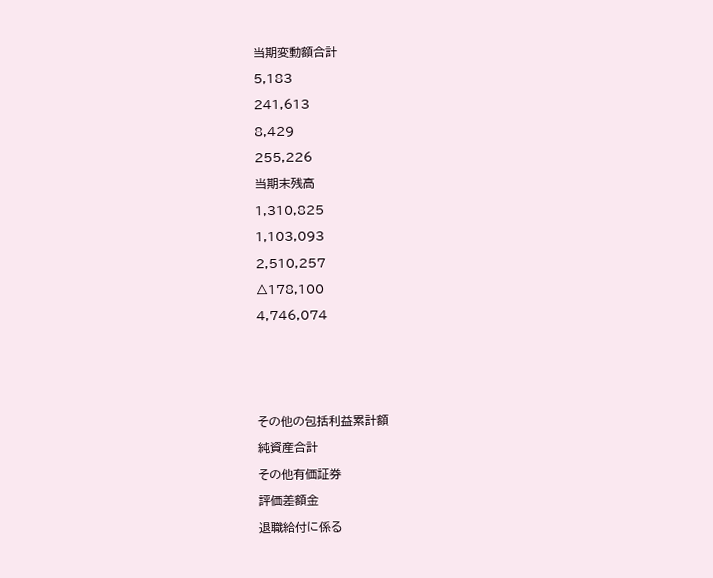当期変動額合計

5,183

241,613

8,429

255,226

当期末残高

1,310,825

1,103,093

2,510,257

△178,100

4,746,074







その他の包括利益累計額

純資産合計

その他有価証券

評価差額金

退職給付に係る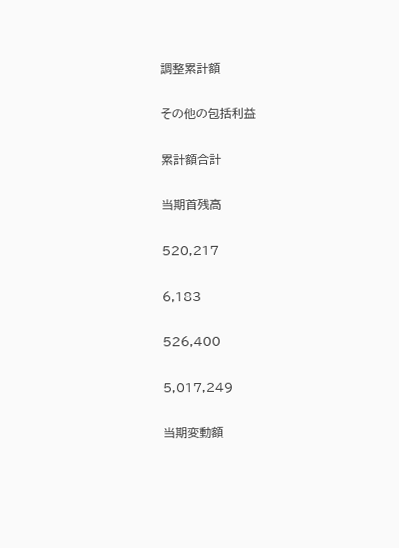調整累計額

その他の包括利益

累計額合計

当期首残高

520,217

6,183

526,400

5,017,249

当期変動額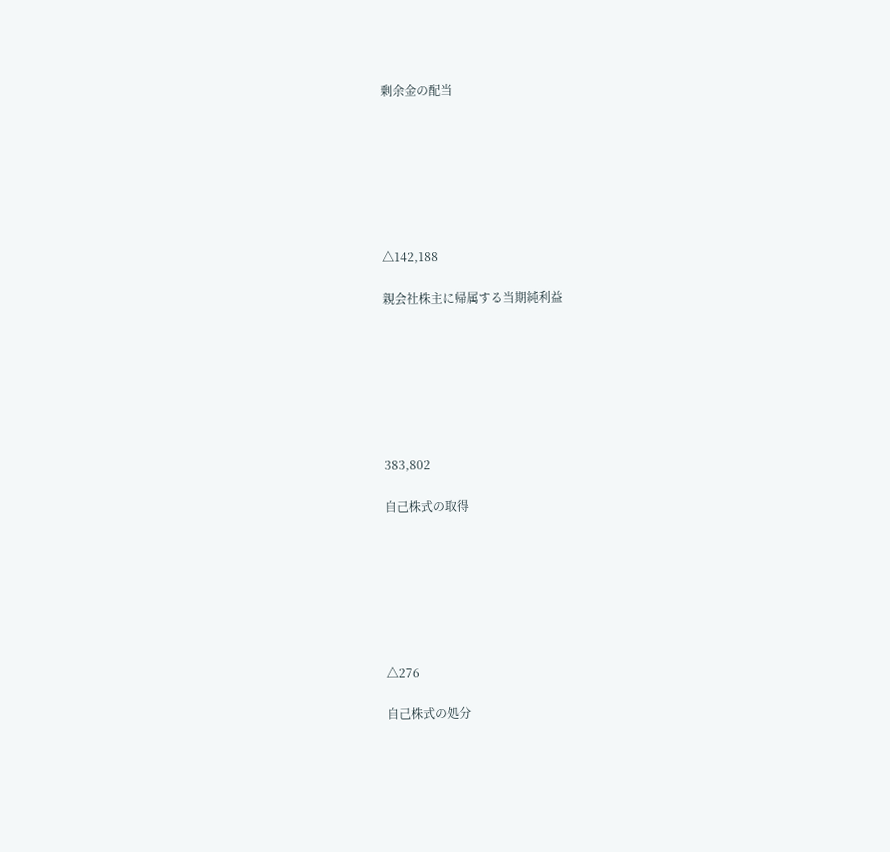剰余金の配当







△142,188

親会社株主に帰属する当期純利益







383,802

自己株式の取得







△276

自己株式の処分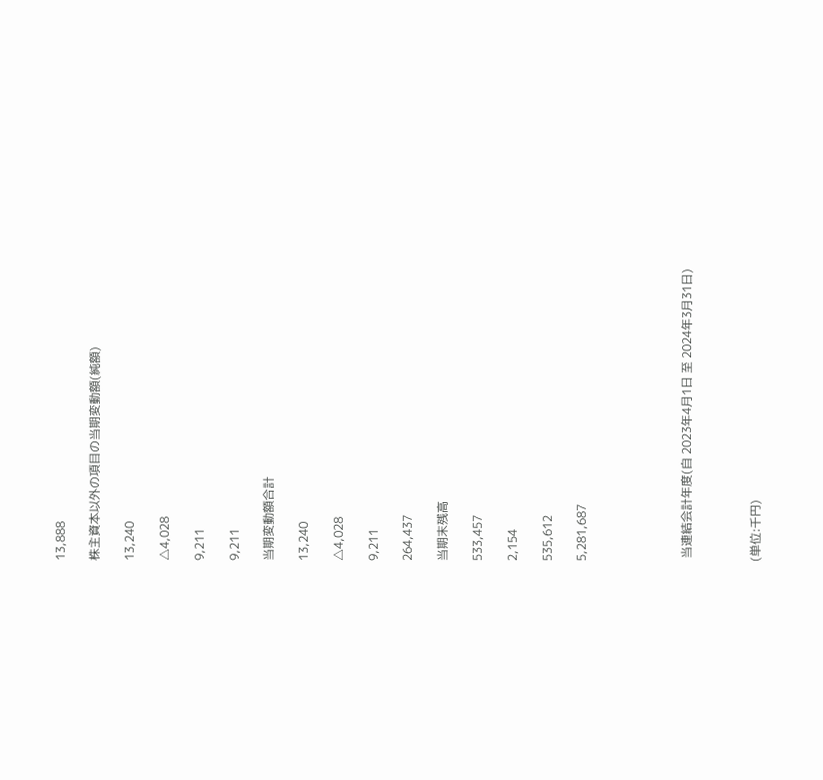13,888

株主資本以外の項目の当期変動額(純額)

13,240

△4,028

9,211

9,211

当期変動額合計

13,240

△4,028

9,211

264,437

当期末残高

533,457

2,154

535,612

5,281,687





 当連結会計年度(自 2023年4月1日 至 2024年3月31日)



(単位:千円)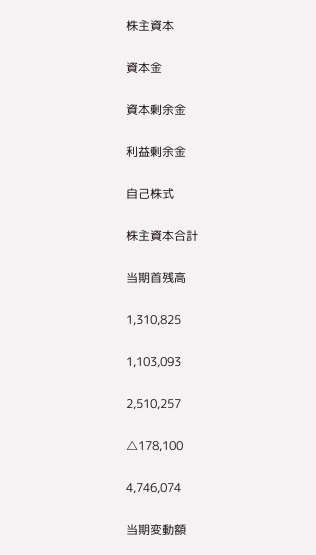株主資本

資本金

資本剰余金

利益剰余金

自己株式

株主資本合計

当期首残高

1,310,825

1,103,093

2,510,257

△178,100

4,746,074

当期変動額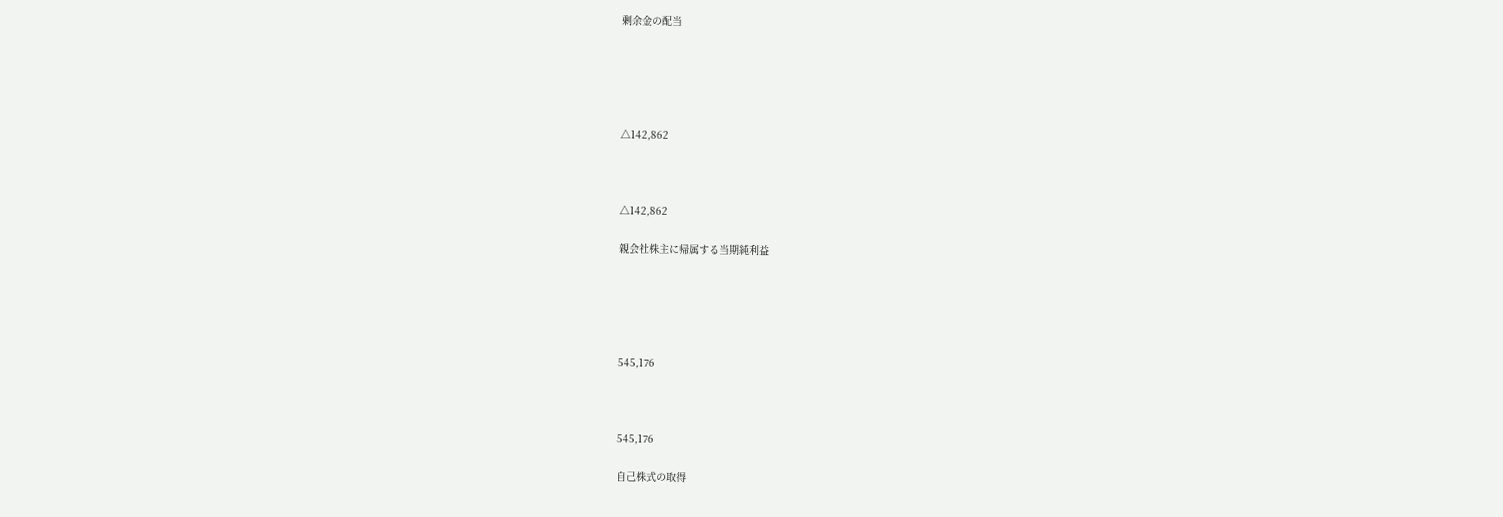剰余金の配当





△142,862



△142,862

親会社株主に帰属する当期純利益





545,176



545,176

自己株式の取得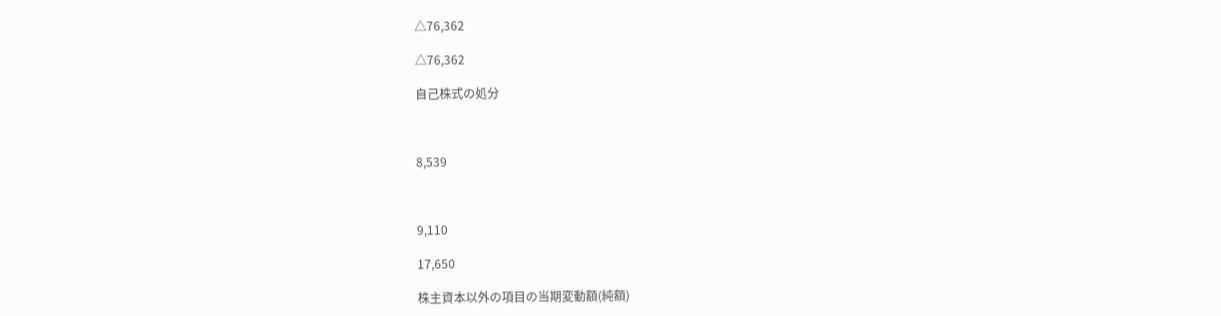△76,362

△76,362

自己株式の処分



8,539



9,110

17,650

株主資本以外の項目の当期変動額(純額)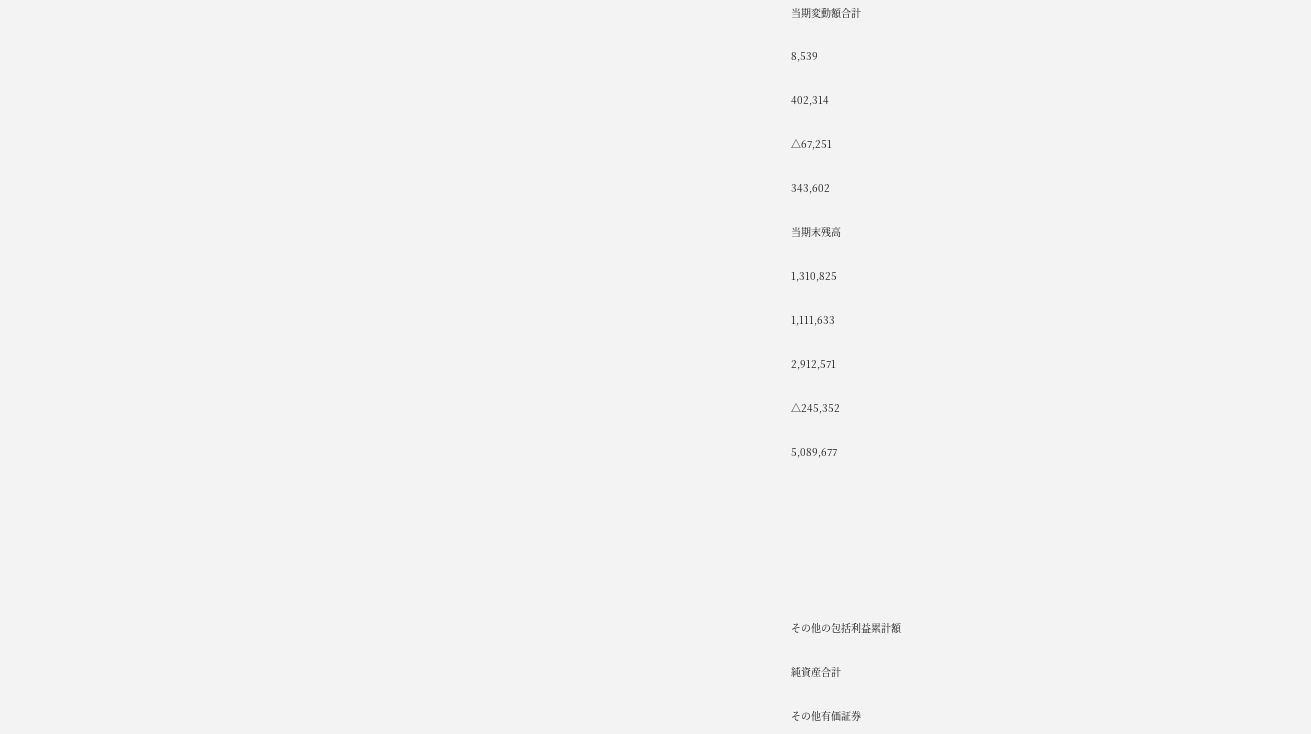当期変動額合計

8,539

402,314

△67,251

343,602

当期末残高

1,310,825

1,111,633

2,912,571

△245,352

5,089,677







その他の包括利益累計額

純資産合計

その他有価証券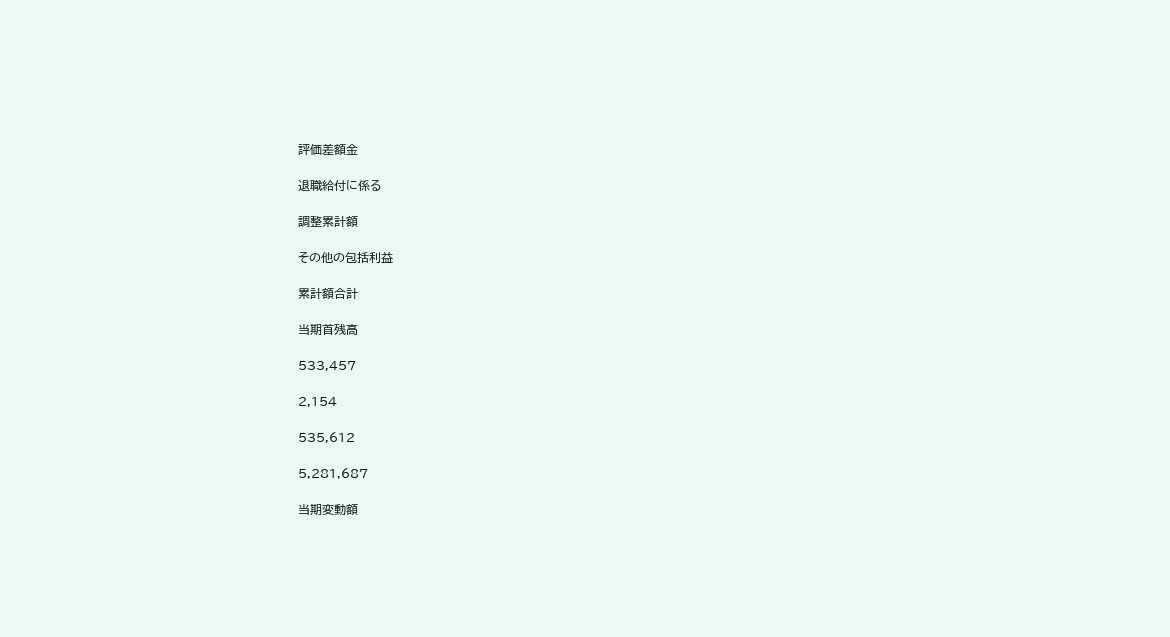評価差額金

退職給付に係る

調整累計額

その他の包括利益

累計額合計

当期首残高

533,457

2,154

535,612

5,281,687

当期変動額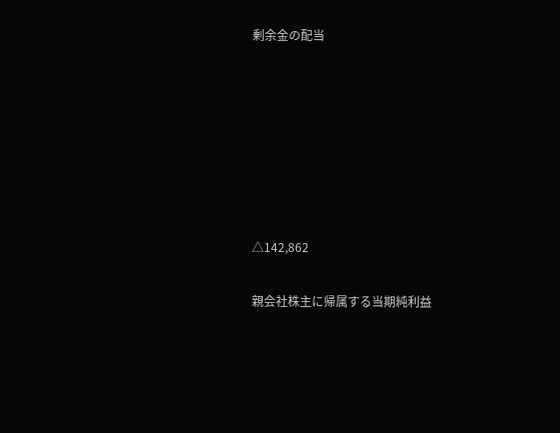剰余金の配当







△142,862

親会社株主に帰属する当期純利益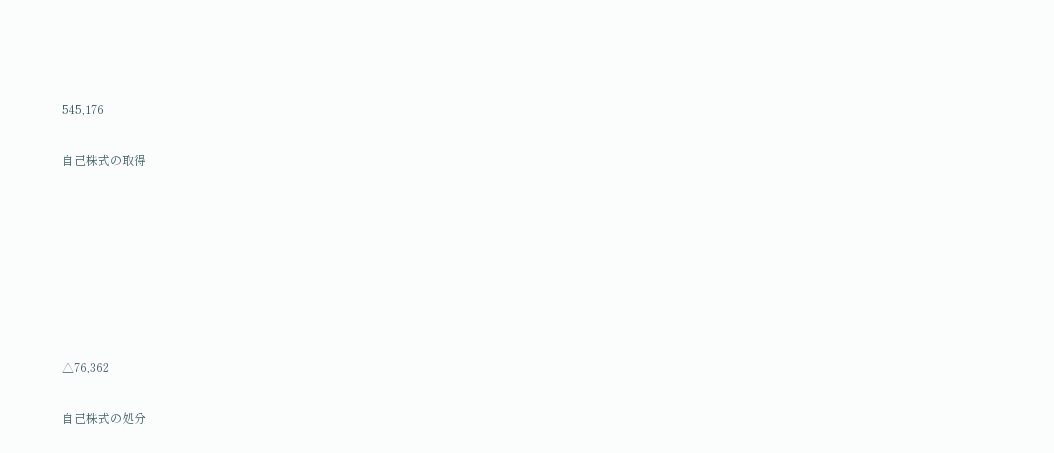545,176

自己株式の取得







△76,362

自己株式の処分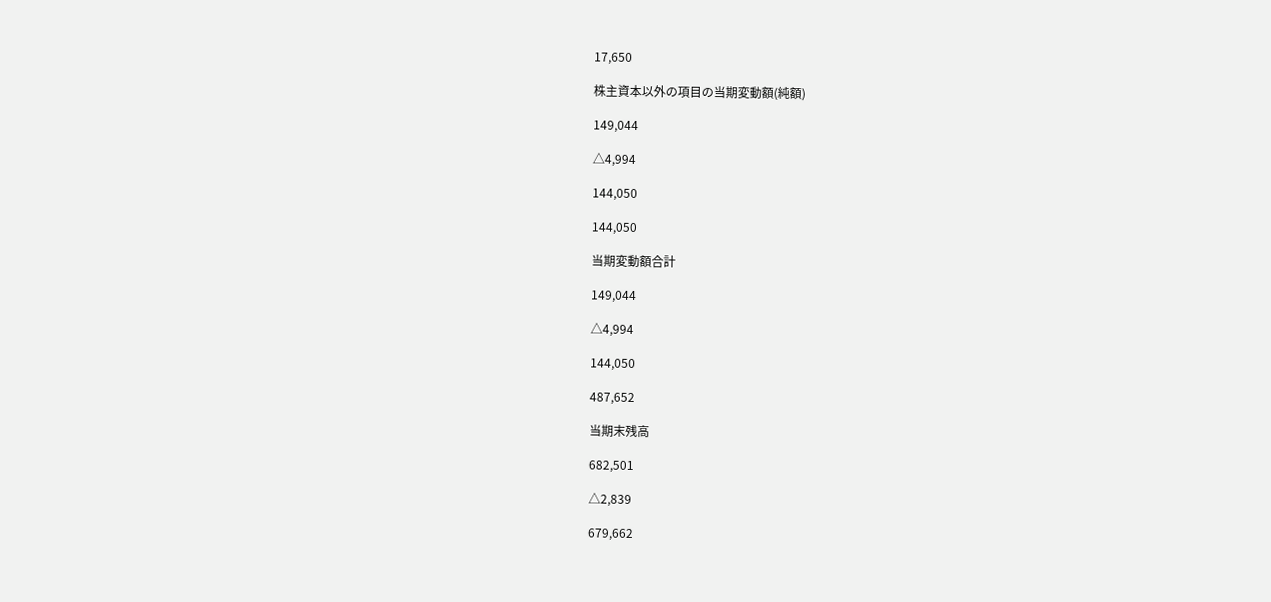17,650

株主資本以外の項目の当期変動額(純額)

149,044

△4,994

144,050

144,050

当期変動額合計

149,044

△4,994

144,050

487,652

当期末残高

682,501

△2,839

679,662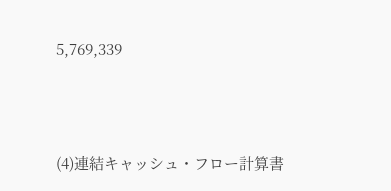5,769,339





(4)連結キャッシュ・フロー計算書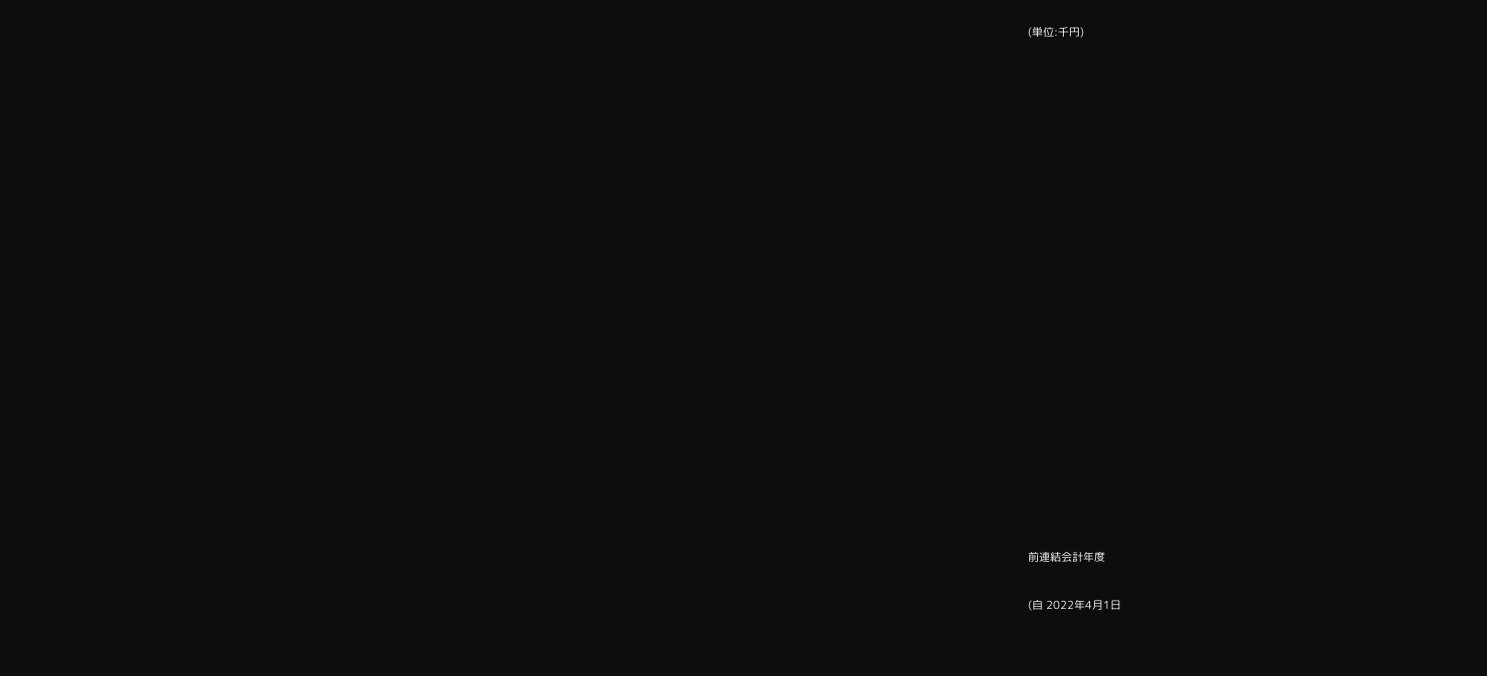(単位:千円)





















前連結会計年度

(自 2022年4月1日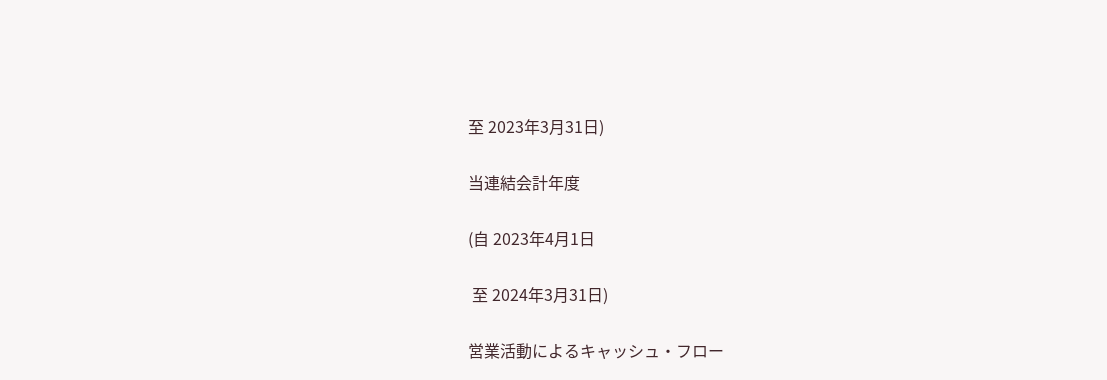至 2023年3月31日)

当連結会計年度

(自 2023年4月1日

 至 2024年3月31日)

営業活動によるキャッシュ・フロー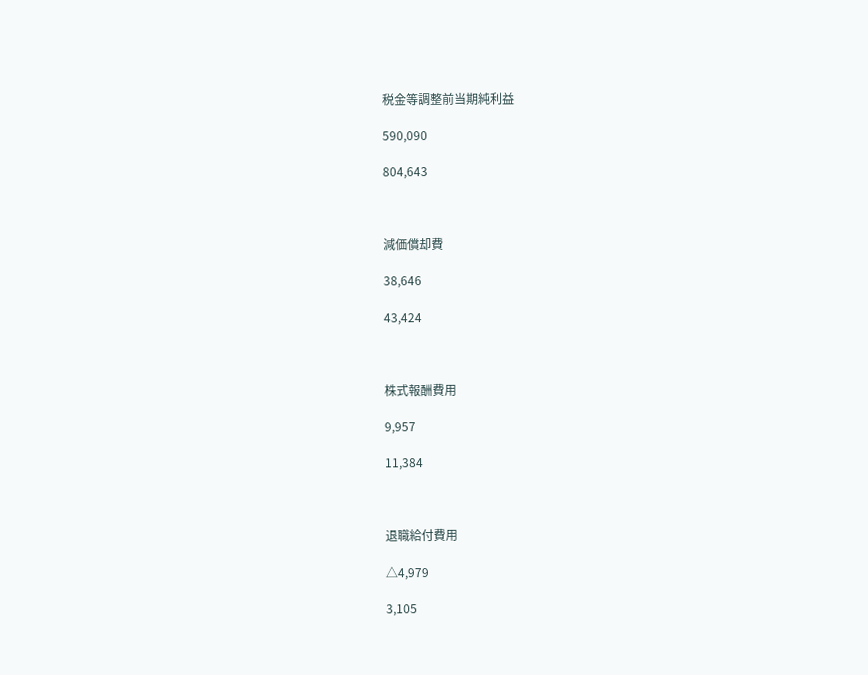税金等調整前当期純利益

590,090

804,643



減価償却費

38,646

43,424



株式報酬費用

9,957

11,384



退職給付費用

△4,979

3,105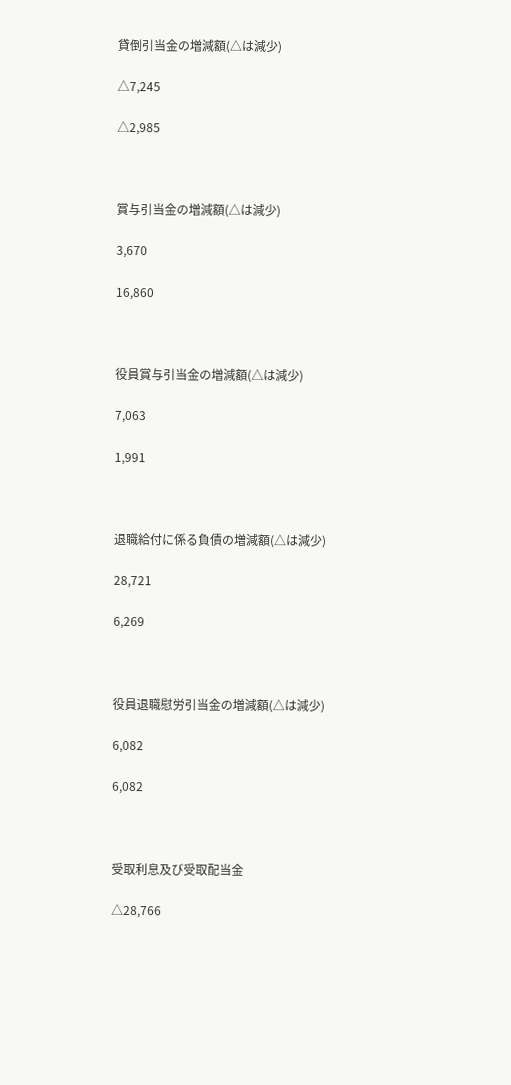貸倒引当金の増減額(△は減少)

△7,245

△2,985



賞与引当金の増減額(△は減少)

3,670

16,860



役員賞与引当金の増減額(△は減少)

7,063

1,991



退職給付に係る負債の増減額(△は減少)

28,721

6,269



役員退職慰労引当金の増減額(△は減少)

6,082

6,082



受取利息及び受取配当金

△28,766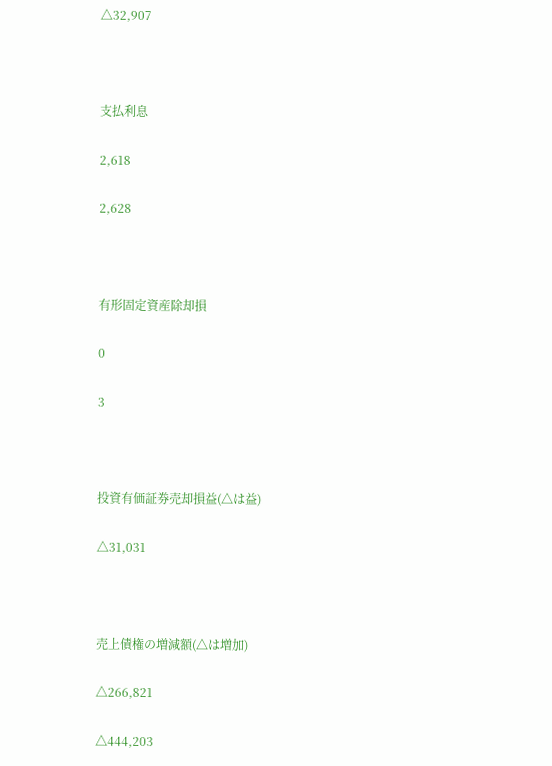△32,907



支払利息

2,618

2,628



有形固定資産除却損

0

3



投資有価証券売却損益(△は益)

△31,031



売上債権の増減額(△は増加)

△266,821

△444,203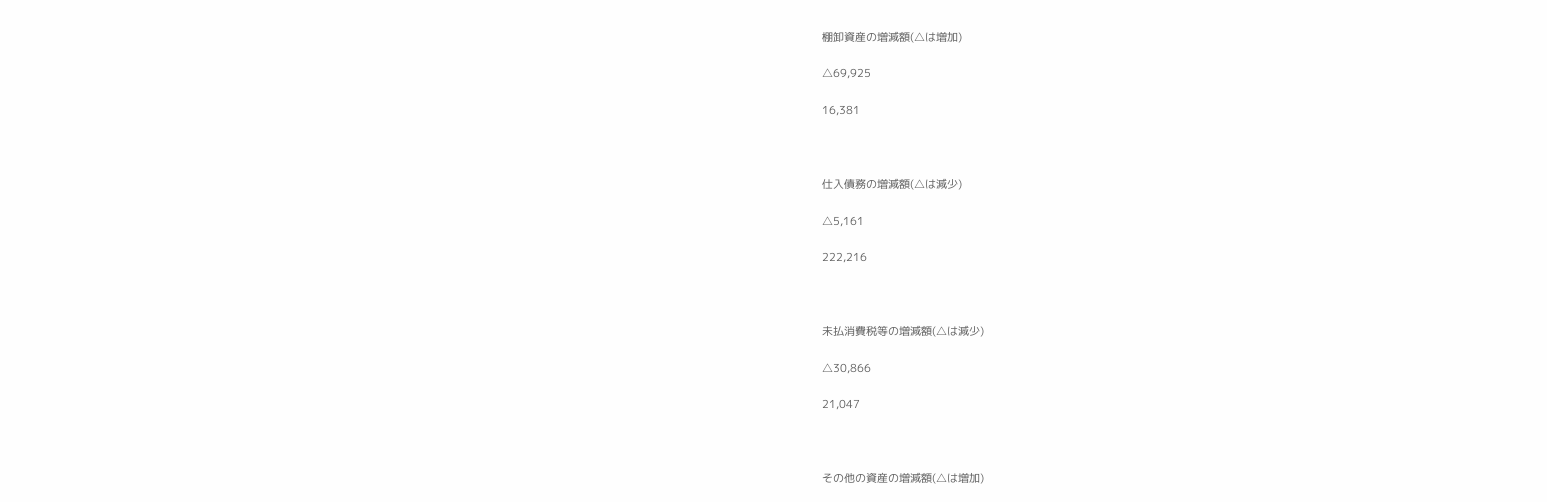棚卸資産の増減額(△は増加)

△69,925

16,381



仕入債務の増減額(△は減少)

△5,161

222,216



未払消費税等の増減額(△は減少)

△30,866

21,047



その他の資産の増減額(△は増加)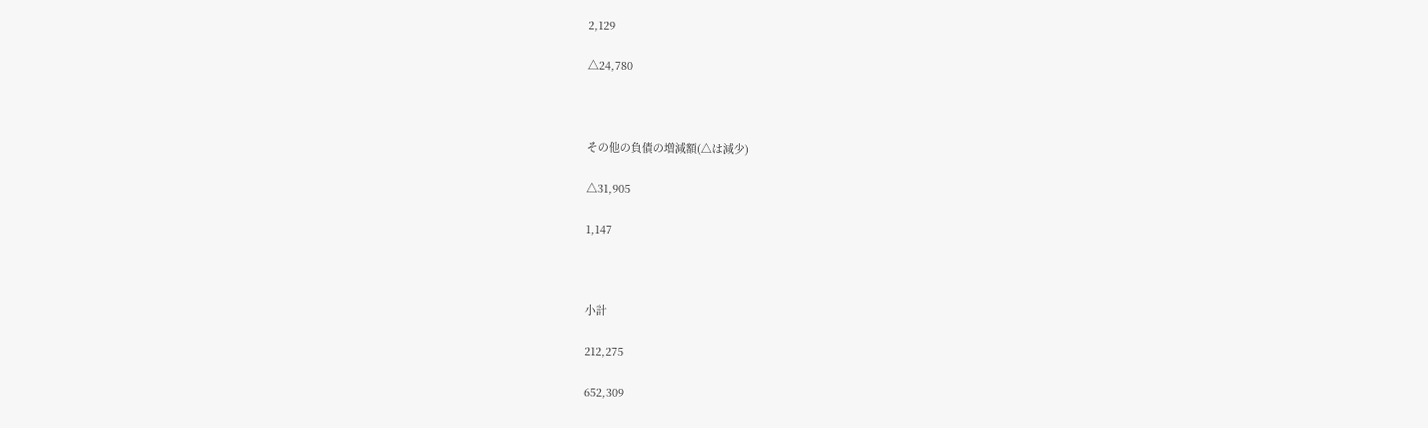2,129

△24,780



その他の負債の増減額(△は減少)

△31,905

1,147



小計

212,275

652,309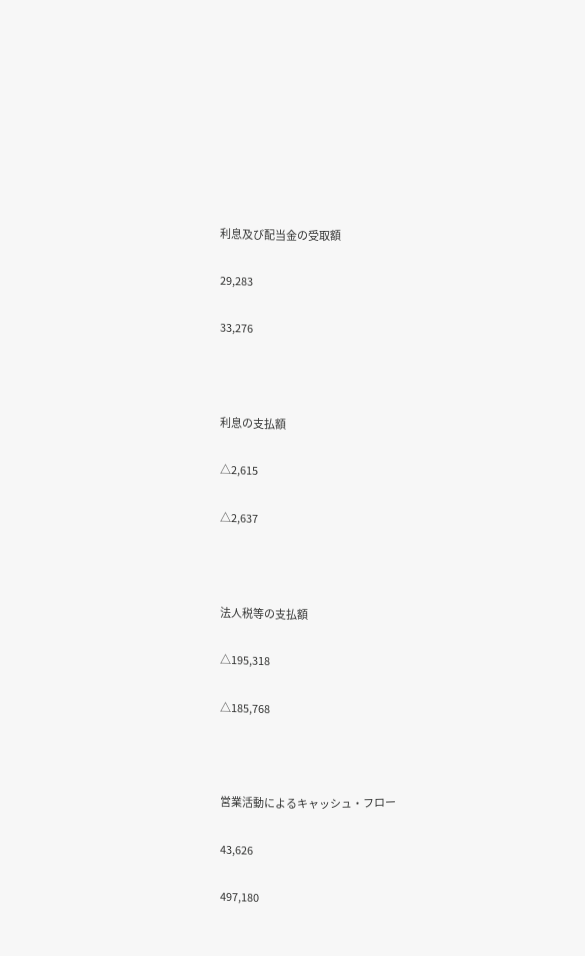利息及び配当金の受取額

29,283

33,276



利息の支払額

△2,615

△2,637



法人税等の支払額

△195,318

△185,768



営業活動によるキャッシュ・フロー

43,626

497,180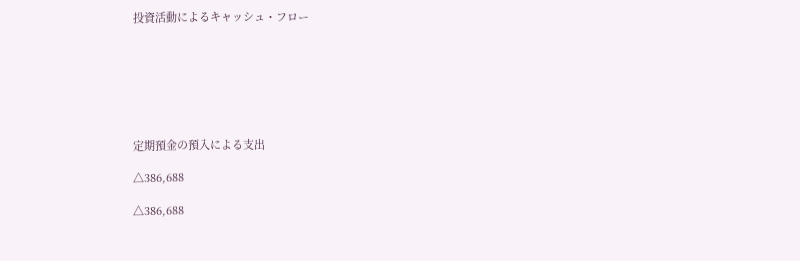投資活動によるキャッシュ・フロー







定期預金の預入による支出

△386,688

△386,688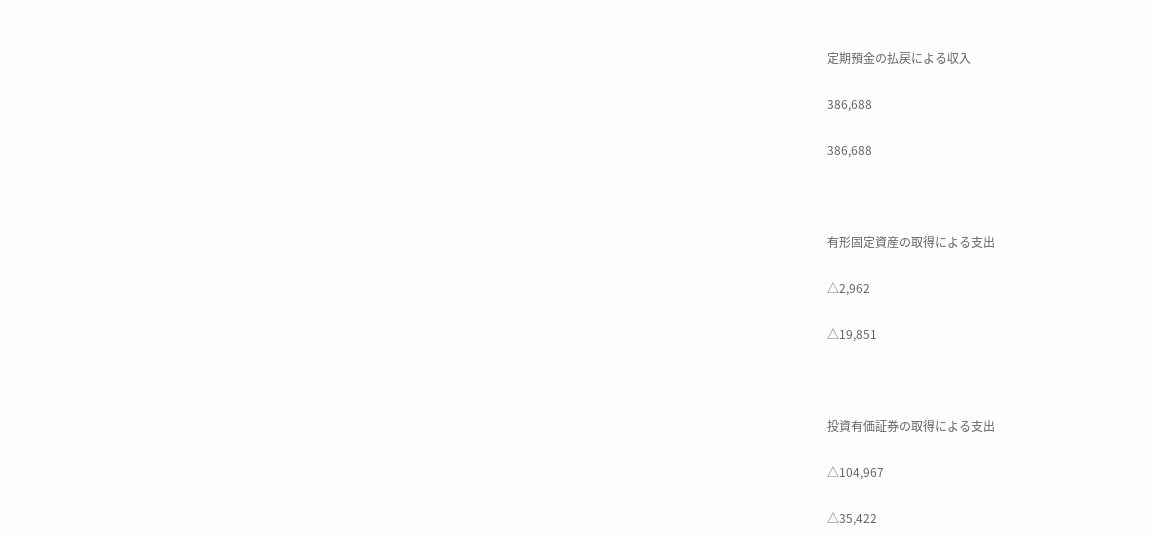定期預金の払戻による収入

386,688

386,688



有形固定資産の取得による支出

△2,962

△19,851



投資有価証券の取得による支出

△104,967

△35,422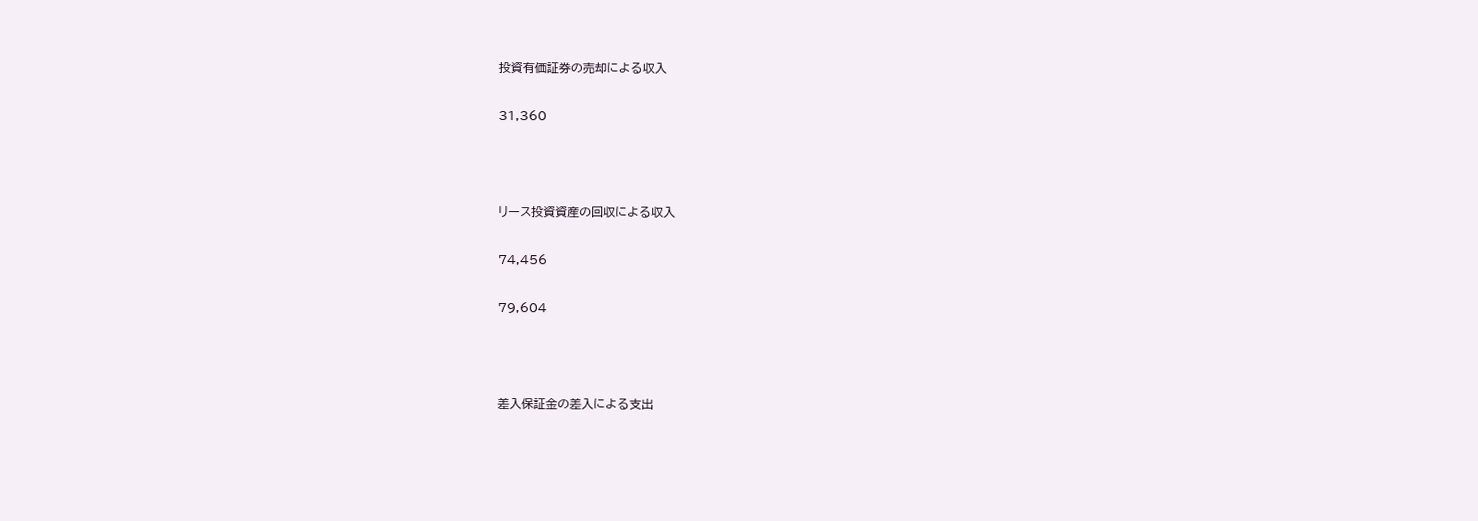投資有価証券の売却による収入

31,360



リース投資資産の回収による収入

74,456

79,604



差入保証金の差入による支出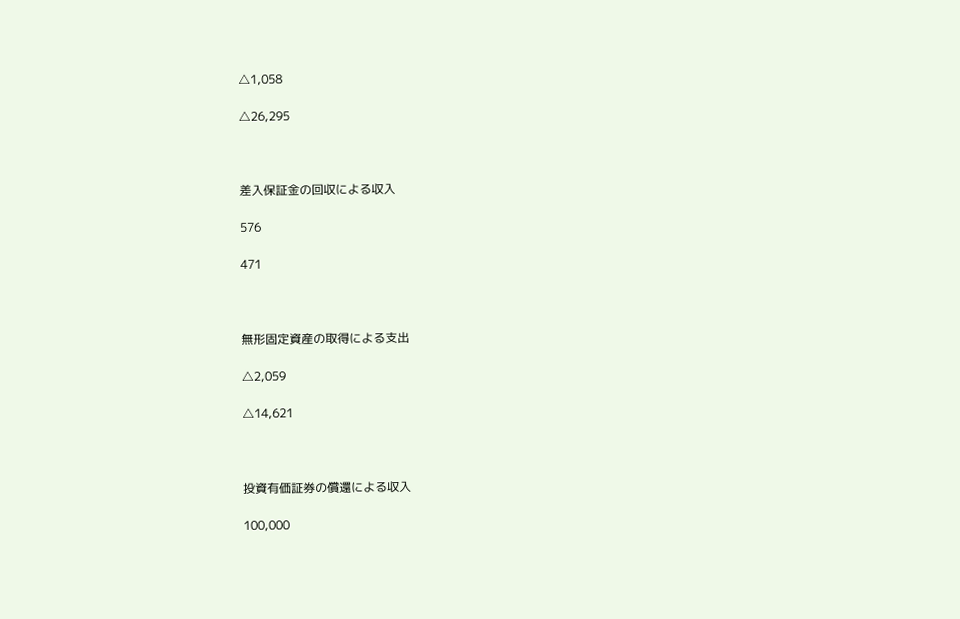△1,058

△26,295



差入保証金の回収による収入

576

471



無形固定資産の取得による支出

△2,059

△14,621



投資有価証券の償還による収入

100,000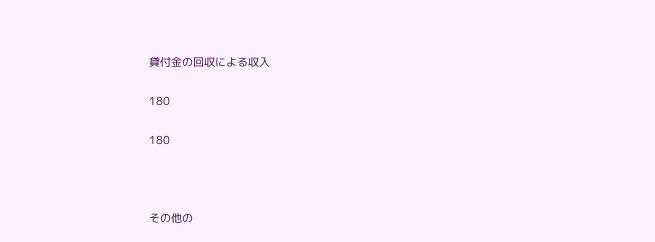貸付金の回収による収入

180

180



その他の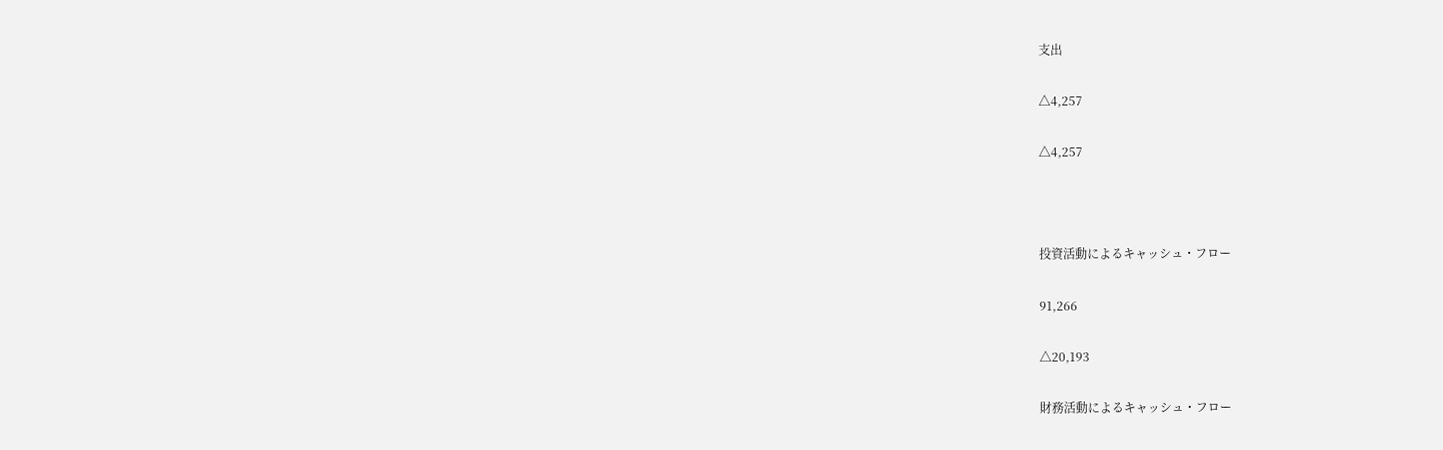支出

△4,257

△4,257



投資活動によるキャッシュ・フロー

91,266

△20,193

財務活動によるキャッシュ・フロー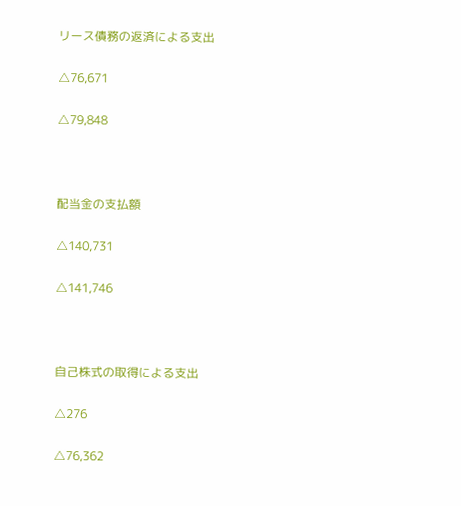リース債務の返済による支出

△76,671

△79,848



配当金の支払額

△140,731

△141,746



自己株式の取得による支出

△276

△76,362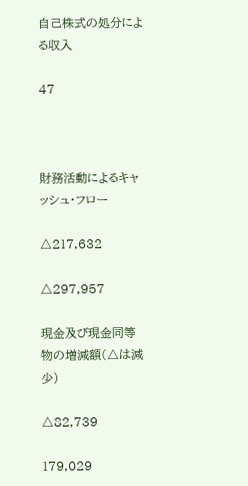自己株式の処分による収入

47



財務活動によるキャッシュ・フロー

△217,632

△297,957

現金及び現金同等物の増減額(△は減少)

△82,739

179,029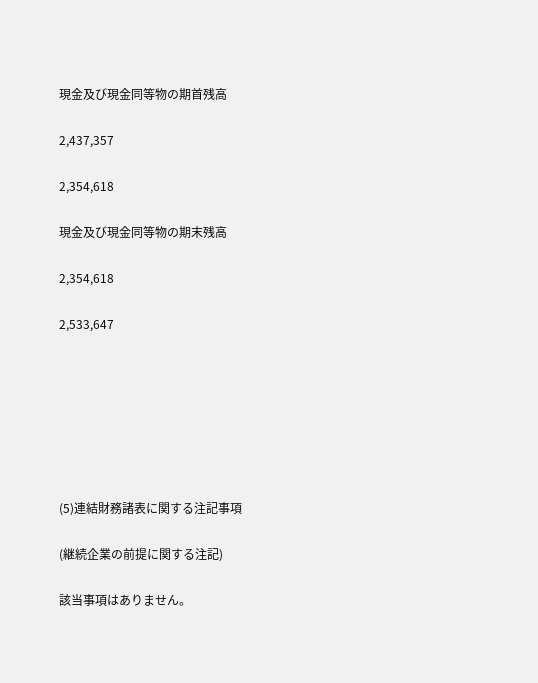現金及び現金同等物の期首残高

2,437,357

2,354,618

現金及び現金同等物の期末残高

2,354,618

2,533,647







(5)連結財務諸表に関する注記事項

(継続企業の前提に関する注記)

該当事項はありません。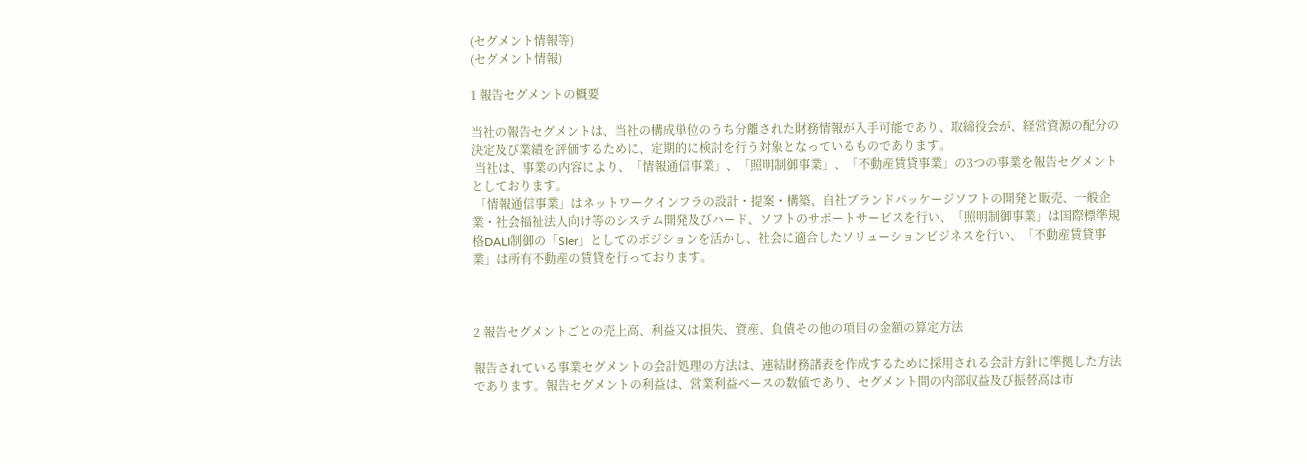(セグメント情報等)
(セグメント情報)

1 報告セグメントの概要

当社の報告セグメントは、当社の構成単位のうち分離された財務情報が入手可能であり、取締役会が、経営資源の配分の決定及び業績を評価するために、定期的に検討を行う対象となっているものであります。
 当社は、事業の内容により、「情報通信事業」、「照明制御事業」、「不動産賃貸事業」の3つの事業を報告セグメントとしております。
 「情報通信事業」はネットワークインフラの設計・提案・構築、自社ブランドパッケージソフトの開発と販売、一般企業・社会福祉法人向け等のシステム開発及びハード、ソフトのサポートサービスを行い、「照明制御事業」は国際標準規格DALI制御の「SIer」としてのポジションを活かし、社会に適合したソリューションビジネスを行い、「不動産賃貸事業」は所有不動産の賃貸を行っております。



2 報告セグメントごとの売上高、利益又は損失、資産、負債その他の項目の金額の算定方法

報告されている事業セグメントの会計処理の方法は、連結財務諸表を作成するために採用される会計方針に準拠した方法であります。報告セグメントの利益は、営業利益ベースの数値であり、セグメント間の内部収益及び振替高は市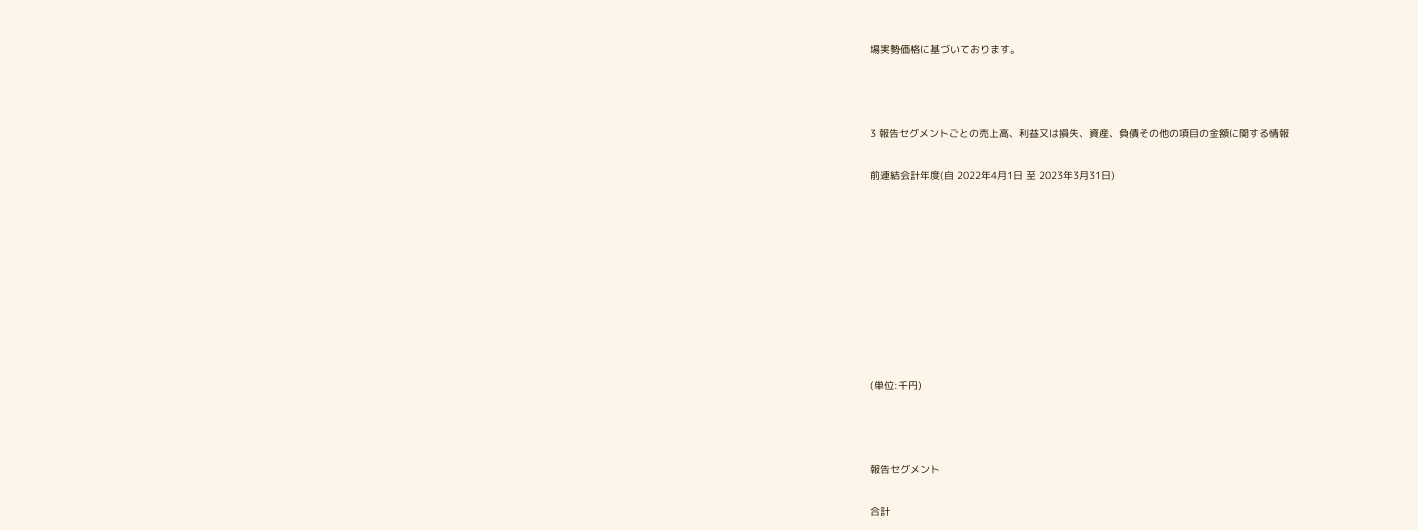場実勢価格に基づいております。



3 報告セグメントごとの売上高、利益又は損失、資産、負債その他の項目の金額に関する情報

前連結会計年度(自 2022年4月1日 至 2023年3月31日)









(単位:千円)



報告セグメント

合計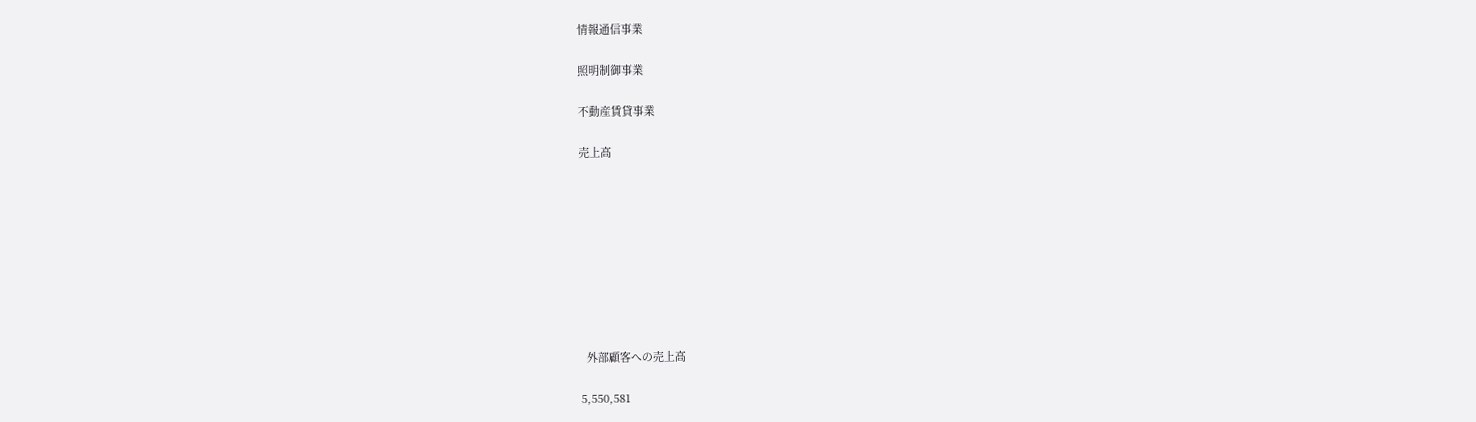情報通信事業

照明制御事業

不動産賃貸事業

売上高









  外部顧客への売上高

5,550,581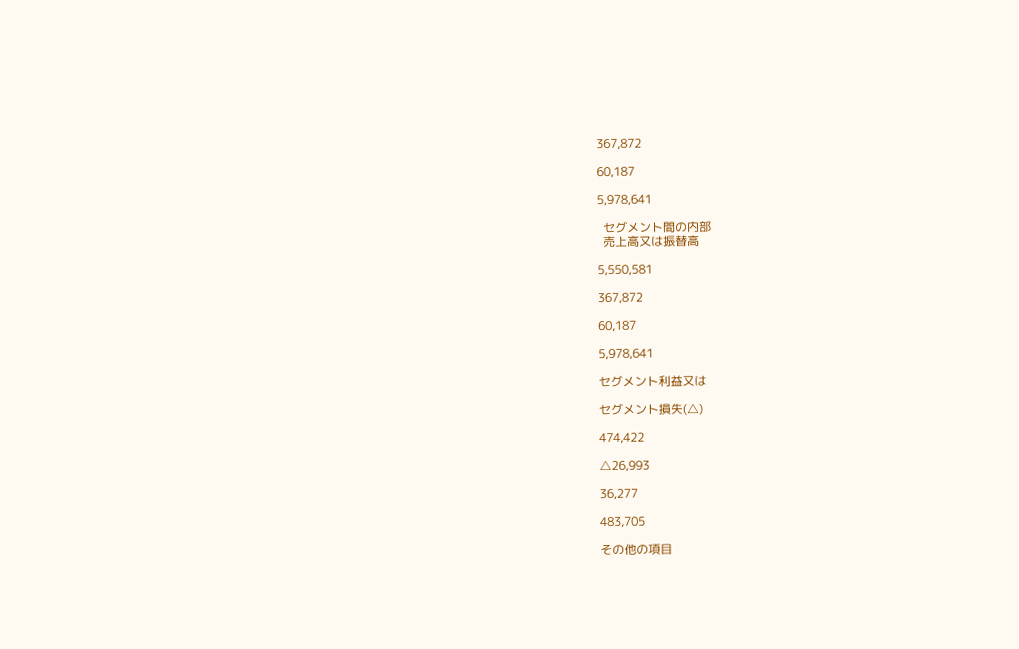367,872

60,187

5,978,641

  セグメント間の内部
  売上高又は振替高

5,550,581

367,872

60,187

5,978,641

セグメント利益又は

セグメント損失(△)

474,422

△26,993

36,277

483,705

その他の項目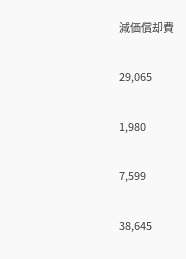減価償却費

29,065

1,980

7,599

38,645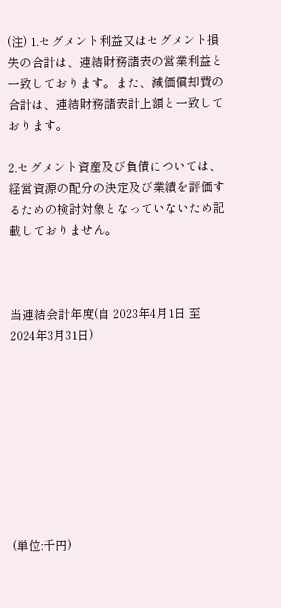(注) 1.セグメント利益又はセグメント損失の合計は、連結財務諸表の営業利益と一致しております。また、減価償却費の合計は、連結財務諸表計上額と一致しております。

2.セグメント資産及び負債については、経営資源の配分の決定及び業績を評価するための検討対象となっていないため記載しておりません。



当連結会計年度(自 2023年4月1日 至 2024年3月31日)









(単位:千円)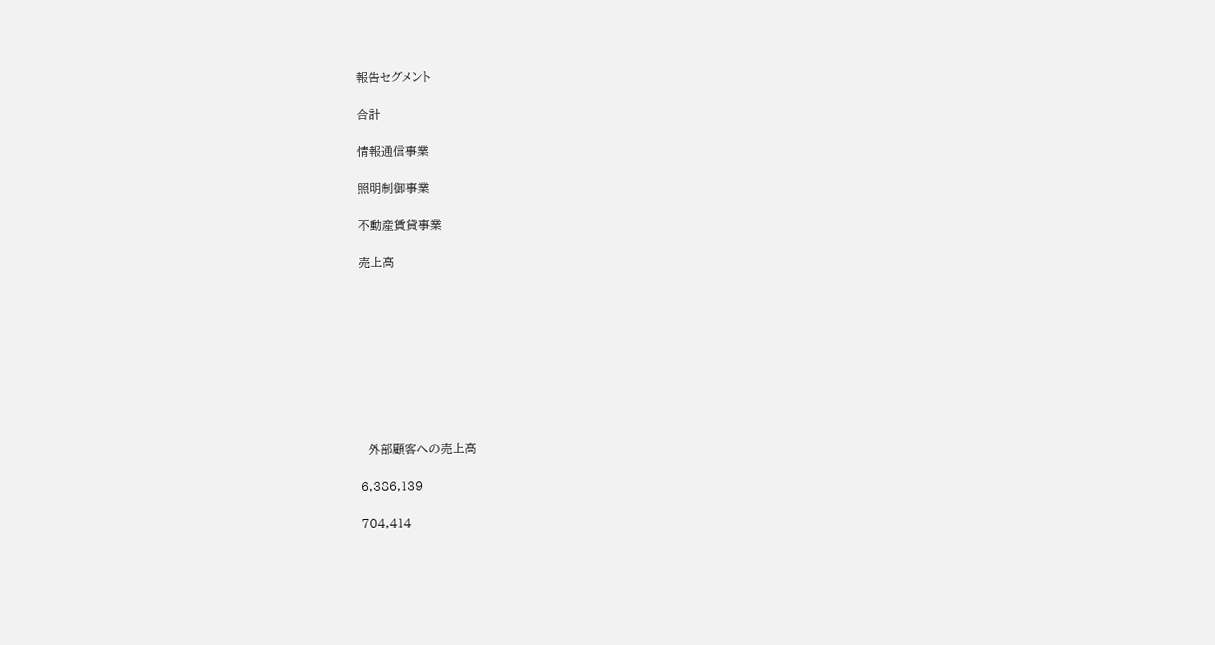報告セグメント

合計

情報通信事業

照明制御事業

不動産賃貸事業

売上高









  外部顧客への売上高

6,386,139

704,414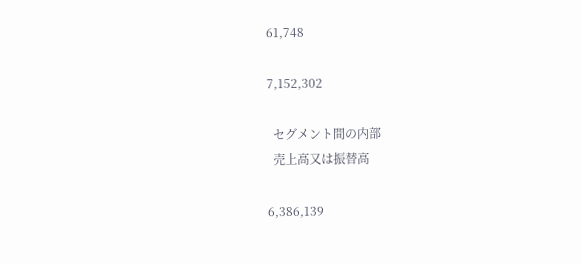61,748

7,152,302

  セグメント間の内部
  売上高又は振替高

6,386,139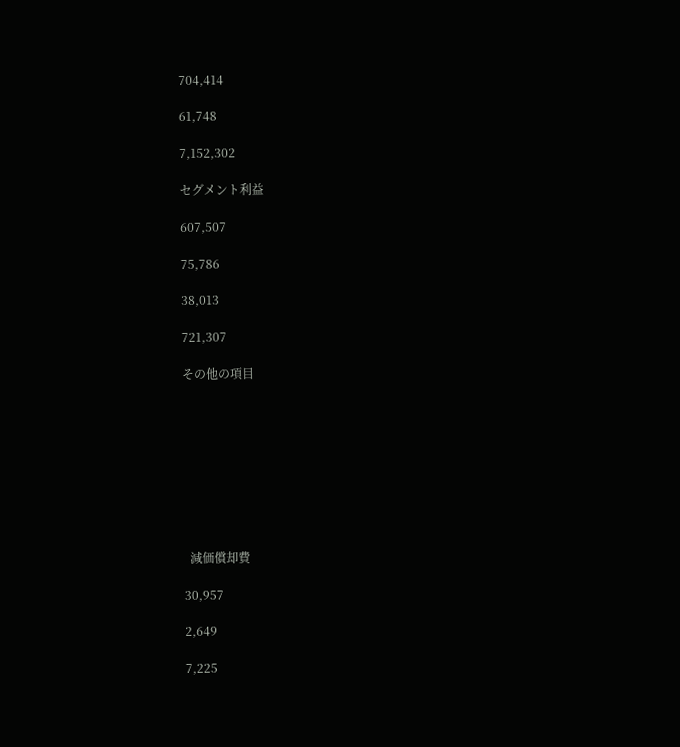704,414

61,748

7,152,302

セグメント利益

607,507

75,786

38,013

721,307

その他の項目









  減価償却費

30,957

2,649

7,225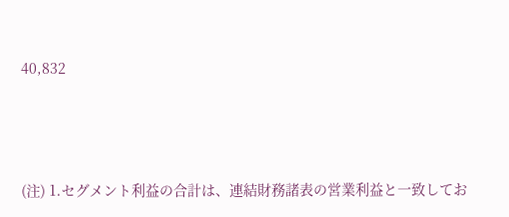40,832



(注) 1.セグメント利益の合計は、連結財務諸表の営業利益と一致してお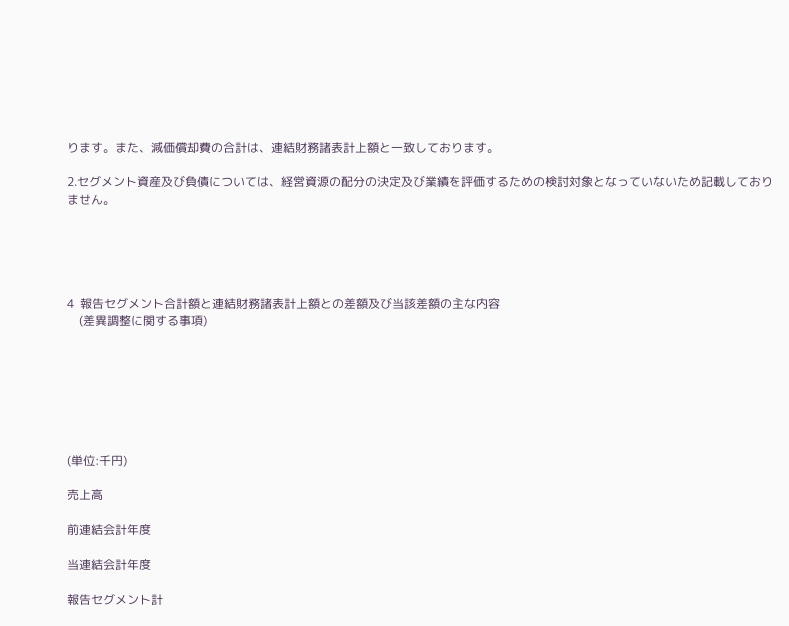ります。また、減価償却費の合計は、連結財務諸表計上額と一致しております。

2.セグメント資産及び負債については、経営資源の配分の決定及び業績を評価するための検討対象となっていないため記載しておりません。





4  報告セグメント合計額と連結財務諸表計上額との差額及び当該差額の主な内容
    (差異調整に関する事項)







(単位:千円)

売上高

前連結会計年度

当連結会計年度

報告セグメント計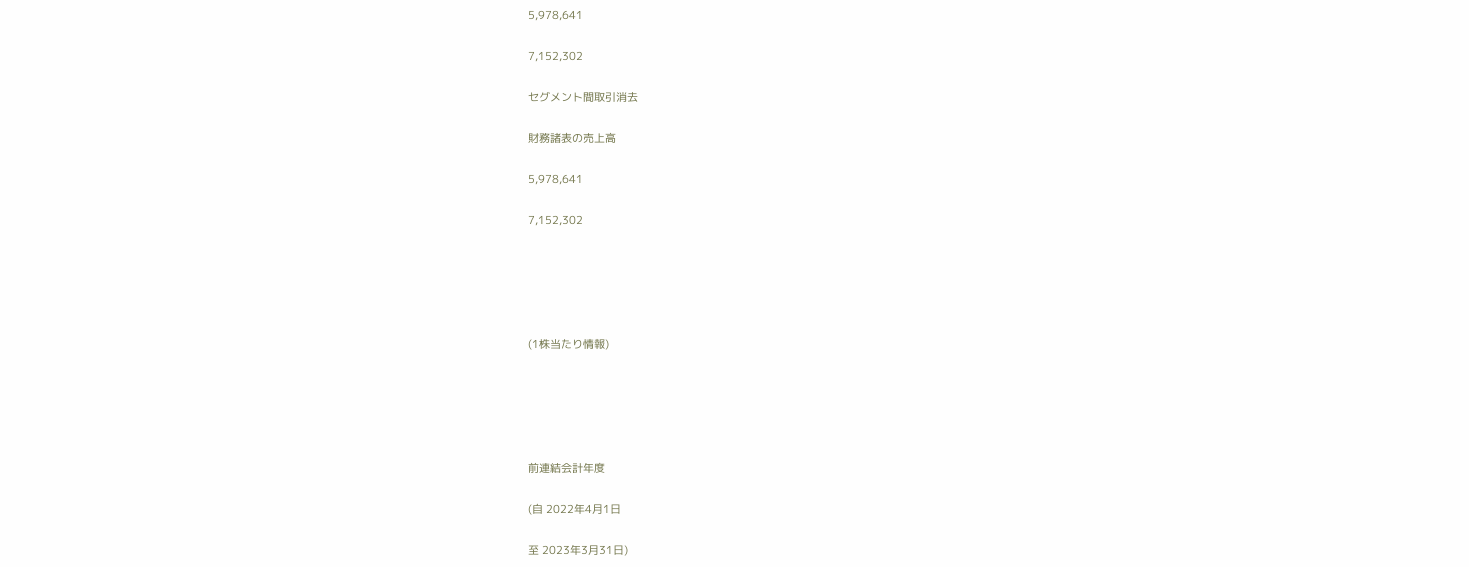5,978,641

7,152,302

セグメント間取引消去

財務諸表の売上高

5,978,641

7,152,302





(1株当たり情報)





前連結会計年度

(自 2022年4月1日

至 2023年3月31日)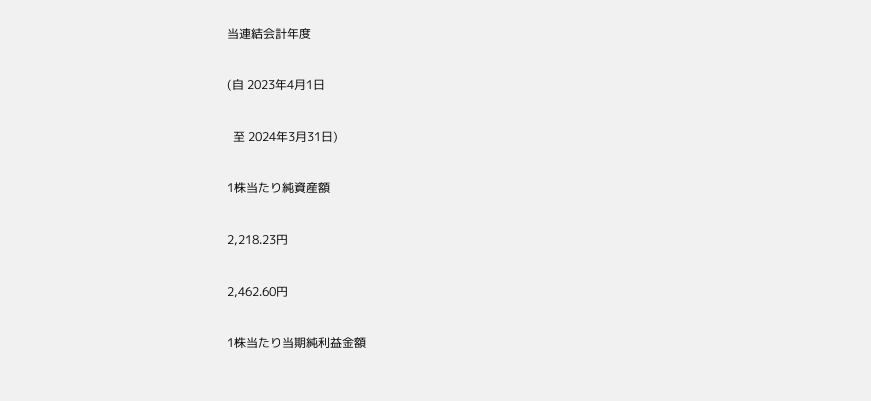当連結会計年度

(自 2023年4月1日

  至 2024年3月31日)

1株当たり純資産額

2,218.23円

2,462.60円

1株当たり当期純利益金額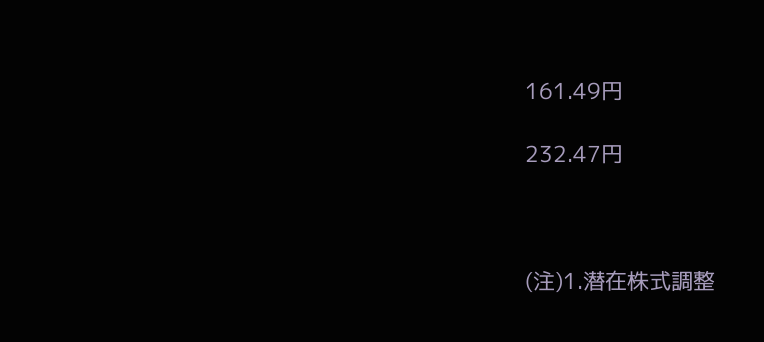161.49円

232.47円



(注)1.潜在株式調整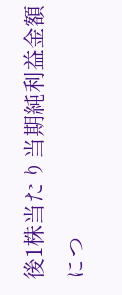後1株当たり当期純利益金額につ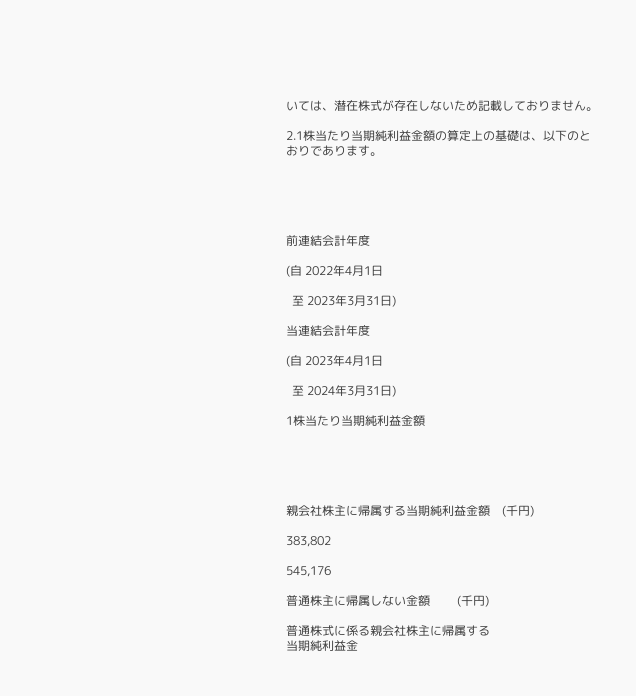いては、潜在株式が存在しないため記載しておりません。

2.1株当たり当期純利益金額の算定上の基礎は、以下のとおりであります。





前連結会計年度

(自 2022年4月1日

  至 2023年3月31日)

当連結会計年度

(自 2023年4月1日

  至 2024年3月31日)

1株当たり当期純利益金額





親会社株主に帰属する当期純利益金額    (千円)

383,802

545,176

普通株主に帰属しない金額         (千円)

普通株式に係る親会社株主に帰属する
当期純利益金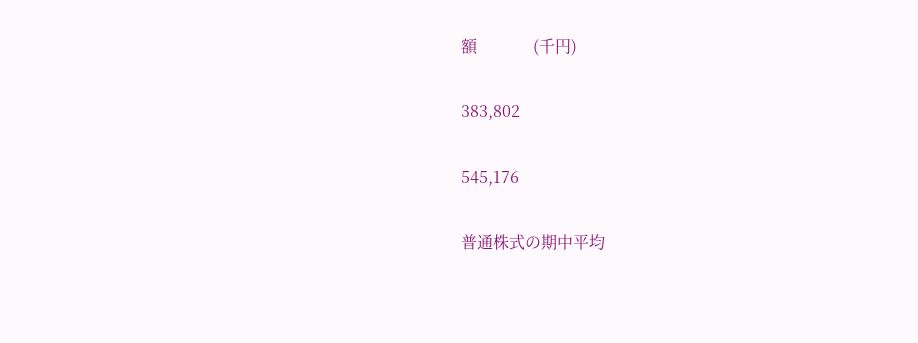額              (千円)

383,802

545,176

普通株式の期中平均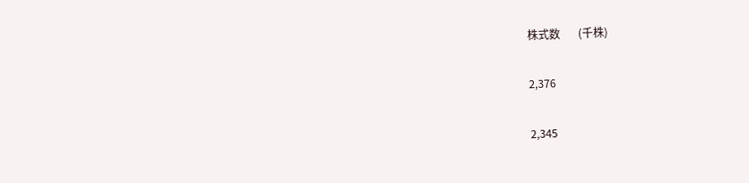株式数         (千株)

2,376

2,345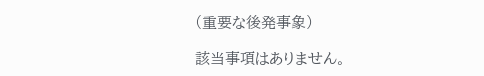(重要な後発事象)

該当事項はありません。